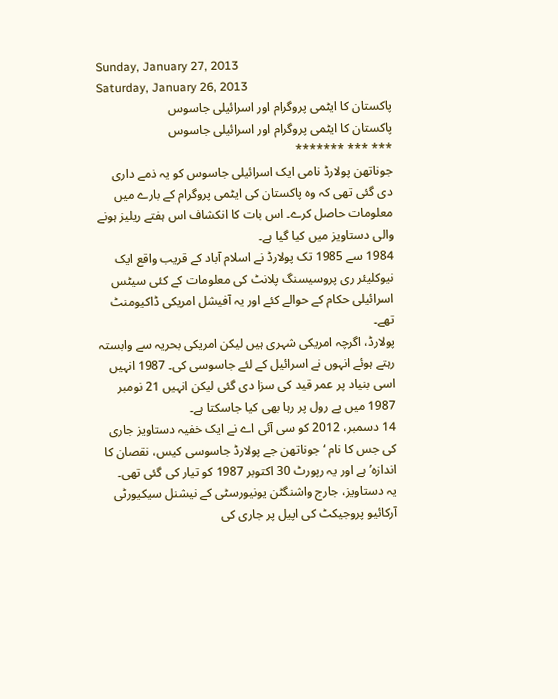Sunday, January 27, 2013
Saturday, January 26, 2013
پاکستان کا ایٹمی پروگرام اور اسرائیلی جاسوس
پاکستان کا ایٹمی پروگرام اور اسرائیلی جاسوس
*** *** *******
جوناتھن پولارڈ نامی ایک اسرائیلی جاسوس کو یہ ذمے داری دی گئی تھی کہ وہ پاکستان کی ایٹمی پروگرام کے بارے میں معلومات حاصل کرے۔ اس بات کا انکشاف اس ہفتے ریلیز ہونے والی دستاویز میں کیا گیا ہے۔
1984 سے 1985 تک پولارڈ نے اسلام آباد کے قریب واقع ایک نیوکلیئر ری پروسیسنگ پلانٹ کی معلومات کے کئی سیٹس اسرائیلی حکام کے حوالے کئے اور یہ آفیشل امریکی ڈاکیومنٹ تھے۔
پولارڈ، اگرچہ امریکی شہری ہیں لیکن امریکی بحریہ سے وابستہ رہتے ہوئے انہوں نے اسرائیل کے لئے جاسوسی کی۔ 1987 انہیں اسی بنیاد پر عمر قید کی سزا دی گئی لیکن انہیں 21 نومبر 1987 میں پے رول پر رہا بھی کیا جاسکتا ہے۔
14 دسمبر، 2012 کو سی آئی اے نے ایک خفیہ دستاویز جاری کی جس کا نام ‘ جوناتھن جے پولارڈ جاسوسی کیس، نقصان کا اندازہ’ ہے اور یہ رپورٹ 30 اکتوبر 1987 کو تیار کی گئی تھی۔
یہ دستاویز، جارج واشنگٹن یونیورسٹی کے نیشنل سیکیورٹی آرکائیو پروجیکٹ کی اپیل پر جاری کی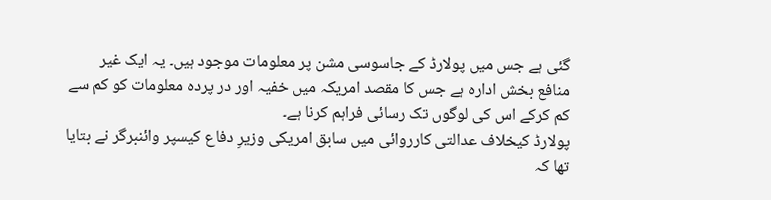گئی ہے جس میں پولارڈ کے جاسوسی مشن پر معلومات موجود ہیں۔ یہ ایک غیر منافع بخش ادارہ ہے جس کا مقصد امریکہ میں خفیہ اور در پردہ معلومات کو کم سے کم کرکے اس کی لوگوں تک رسائی فراہم کرنا ہے۔
پولارڈ کیخلاف عدالتی کارروائی میں سابق امریکی وزیرِ دفاع کیسپر وائنبرگر نے بتایا تھا کہ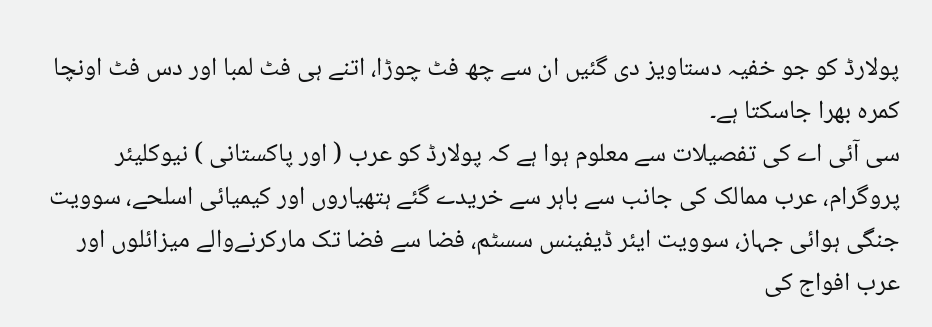پولارڈ کو جو خفیہ دستاویز دی گئیں ان سے چھ فٹ چوڑا، اتنے ہی فٹ لمبا اور دس فٹ اونچا کمرہ بھرا جاسکتا ہے۔
سی آئی اے کی تفصیلات سے معلوم ہوا ہے کہ پولارڈ کو عرب ( اور پاکستانی ) نیوکلیئر پروگرام، عرب ممالک کی جانب سے باہر سے خریدے گئے ہتھیاروں اور کیمیائی اسلحے، سوویت جنگی ہوائی جہاز، سوویت ایئر ڈیفینس سسٹم، فضا سے فضا تک مارکرنےوالے میزائلوں اور عرب افواج کی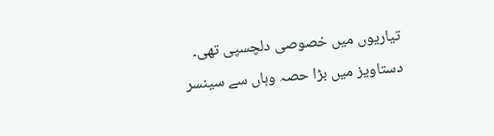تیاریوں میں خصوصی دلچسپی تھی۔
دستاویز میں بڑا حصہ وہاں سے سینسر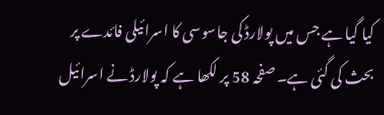کیا گیا ہے جس میں پولارڈ کی جاسوسی کا اسرائیلی فائدے پر بحث کی گئی ہے۔ صفحہ 58 پر لکھا ہے کہ پولارڈ نے اسرائیل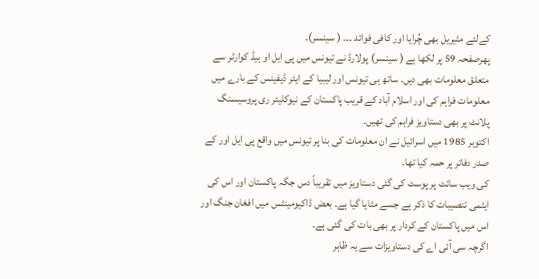کےلئے مٹیریل بھی چُرایا اور کافی فوائد ۔۔۔ ( سینسر)۔
پھرصفحہ 59 پر لکھا ہے ( سینسر) پولارڈ نے تیونس میں پی ایل او ہیڈ کوارٹر سے متعلق معلومات بھی دیں۔ ساتھ ہی تیونس اور لیبیا کے ایئر ڈیفینس کے بارے میں معلومات فراہم کی اور اسلام آباد کے قریب پاکستان کے نیوکلیئر ری پروسیسنگ پلانٹ پر بھی دستاویز فراہم کی تھیں۔
اکتوبر 1985 میں اسرائیل نے ان معلومات کی بنا پر تیونس میں واقع پی ایل اور کے صدر دفاتر پر حمہ کیا تھا۔
کی ویب سائٹ پر پوسٹ کی گئی دستاویز میں تقریباً دس جگہ پاکستان اور اس کی ایٹمی تنصیبات کا ذکر ہے جسے مٹایا گیا ہے۔ بعض ڈاکیومینٹس میں افغان جنگ اور اس میں پاکستان کے کردار پر بھی بات کی گئی ہے۔
اگرچہ سی آئی اے کی دستاویزات سے یہ ظاہر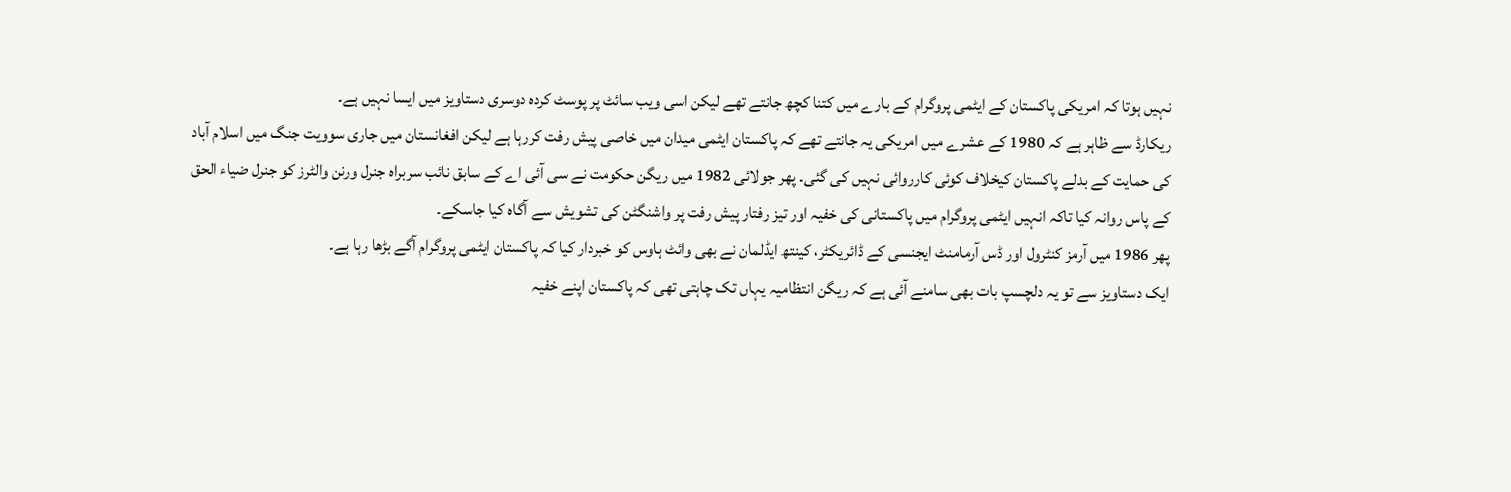نہیں ہوتا کہ امریکی پاکستان کے ایٹمی پروگرام کے بارے میں کتنا کچھ جانتے تھے لیکن اسی ویب سائٹ پر پوسٹ کردہ دوسری دستاویز میں ایسا نہیں ہے۔
ریکارڈ سے ظاہر ہے کہ 1980 کے عشرے میں امریکی یہ جانتے تھے کہ پاکستان ایٹمی میدان میں خاصی پیش رفت کررہا ہے لیکن افغانستان میں جاری سوویت جنگ میں اسلام آباد کی حمایت کے بدلے پاکستان کیخلاف کوئی کارروائی نہیں کی گئی۔ پھر جولائی 1982 میں ریگن حکومت نے سی آئی اے کے سابق نائب سربراہ جنرل ورنن والٹرز کو جنرل ضیاء الحق کے پاس روانہ کیا تاکہ انہیں ایٹمی پروگرام میں پاکستانی کی خفیہ اور تیز رفتار پیش رفت پر واشنگٹن کی تشویش سے آگاہ کیا جاسکے۔
پھر 1986 میں آرمز کنٹرول اور ڈس آرمامنٹ ایجنسی کے ڈائریکٹر، کینتھ ایڈلمان نے بھی وائٹ ہاوس کو خبردار کیا کہ پاکستان ایٹمی پروگرام آگے بڑھا رہا ہے۔
ایک دستاویز سے تو یہ دلچسپ بات بھی سامنے آئی ہے کہ ریگن انتظامیہ یہاں تک چاہتی تھی کہ پاکستان اپنے خفیہ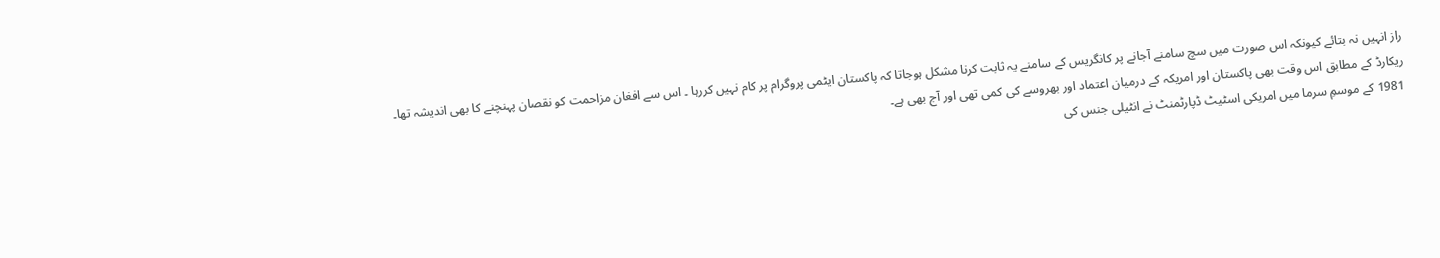راز انہیں نہ بتائے کیونکہ اس صورت میں سچ سامنے آجانے پر کانگریس کے سامنے یہ ثابت کرنا مشکل ہوجاتا کہ پاکستان ایٹمی پروگرام پر کام نہیں کررہا ۔ اس سے افغان مزاحمت کو نقصان پہنچنے کا بھی اندیشہ تھا۔
ریکارڈ کے مطابق اس وقت بھی پاکستان اور امریکہ کے درمیان اعتماد اور بھروسے کی کمی تھی اور آج بھی ہے۔
1981 کے موسمِ سرما میں امریکی اسٹیٹ ڈپارٹمنٹ نے انٹیلی جنس کی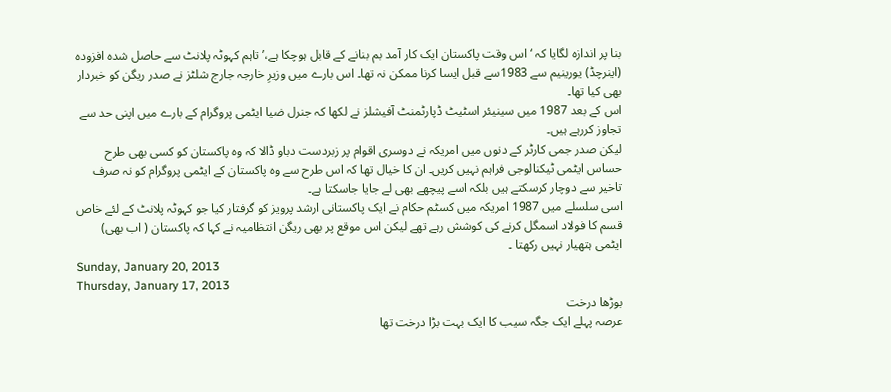بنا پر اندازہ لگایا کہ ‘ اس وقت پاکستان ایک کار آمد بم بنانے کے قابل ہوچکا ہے،’ تاہم کہوٹہ پلانٹ سے حاصل شدہ افزودہ (اینرچڈ) یورینیم سے 1983سے قبل ایسا کرنا ممکن نہ تھا۔ اس بارے میں وزیرِ خارجہ جارج شلٹز نے صدر ریگن کو خبردار بھی کیا تھا۔
اس کے بعد 1987 میں سینیئر اسٹیٹ ڈپارٹمنٹ آفیشلز نے لکھا کہ جنرل ضیا ایٹمی پروگرام کے بارے میں اپنی حد سے تجاوز کررہے ہیں۔
لیکن صدر جمی کارٹر کے دنوں میں امریکہ نے دوسری اقوام پر زبردست دباو ڈالا کہ وہ پاکستان کو کسی بھی طرح حساس ایٹمی ٹیکنالوجی فراہم نہیں کریں۔ ان کا خیال تھا کہ اس طرح سے وہ پاکستان کے ایٹمی پروگرام کو نہ صرف تاخیر سے دوچار کرسکتے ہیں بلکہ اسے پیچھے بھی لے جایا جاسکتا ہے۔
اسی سلسلے میں 1987 امریکہ میں کسٹم حکام نے ایک پاکستانی ارشد پرویز کو گرفتار کیا جو کہوٹہ پلانٹ کے لئے خاص قسم کا فولاد اسمگل کرنے کی کوشش رہے تھے لیکن اس موقع پر بھی ریگن انتظامیہ نے کہا کہ پاکستان ( اب بھی) ایٹمی ہتھیار نہیں رکھتا ۔
Sunday, January 20, 2013
Thursday, January 17, 2013
بوڑھا درخت
عرصہ پہلے ایک جگہ سیب کا ایک بہت بڑا درخت تھا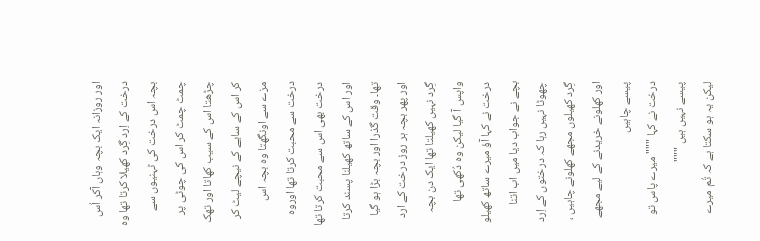اور روزانہ ایک بچہ وہاں آکر اُس درخت کے اِرد گِرد کھیلا کرتا تھا وہ
بچہ اس درخت کی ٹہنیوں سے چمٹ چمٹ کر اس کی چوٹی پر چڑھتا اس کے سیب کھاتا اور تھک کر اس کے سایے کے نیچے لیٹ کر مزے سے اونگھتا وہ بچہ اس درخت سے محبت کرتا تھا اوروہ درخت بھی اس سے محبت کرتا تھا اور اس کے ساتھ کھیلنا پسند کرتا تھا۔ وقت گذرا اور بچہ بڑا ہو گیا
اور پھر بچہ ہر روز درخت کے ارد گِرد نہیں کھیلتا تھا ایک دن بچہ واپس آ گیا لیکن وہ دُکھی تھا
درخت نے کہا آؤ میرے ساتھ کھیلو
بچے نے جواب دیا میں اب اتنا چھوٹا نہیں رہا کہ درختوں کے اِرد گِرد کھیلوں مجھے کھلونے چاہیں ، اور کھلونے خریدنے کے لیے مجھے پیسے چاہیں
درخت نے کہا """ میرے پاس تو پیسے نہیں ہیں """
لیکن یہ ہو سکتا ہے کہ تُم میرے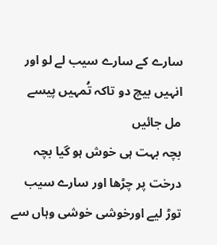سارے کے سارے سیب لے لو اور انہیں بیچ دو تاکہ تُمہیں پیسے مل جائیں
بچہ بہت ہی خوش ہو گیا بچہ درخت پر چڑھا اور سارے سیب توڑ لیے اورخوشی خوشی وہاں سے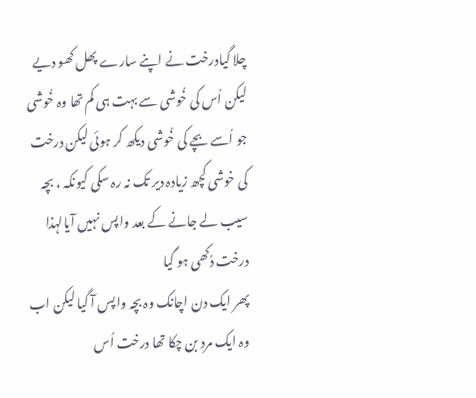چلا گیادرخت نے اپنے سارے پھل کھو دیے لیکن اُس کی خُوشی سے بہت ہی کم تھا وہ خُوشی جو اُسے بچے کی خُوشی دیکھ کر ہوئی لیکن درخت کی خوشی کچھ زیادہ دیر تک نہ رہ سکی کیونکہ ، بچہ سیب لے جانے کے بعد واپس نہیں آیالہذا درخت دُکھی ہو گیا
پھر ایک دن اچانک وہ بچہ واپس آ گیا لیکن اب وہ ایک مرد بن چکا تھا درخت اُس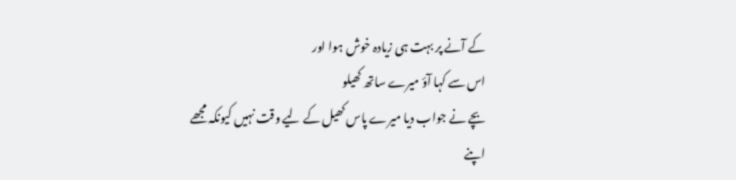کے آنے پر بہت ہی زیادہ خوش ہوا اور
اس سے کہا آؤ میرے ساتھ کھیلو
بچے نے جواب دیا میرے پاس کھیل کے لیے وقت نہیں کیونکہ مجھے اپنے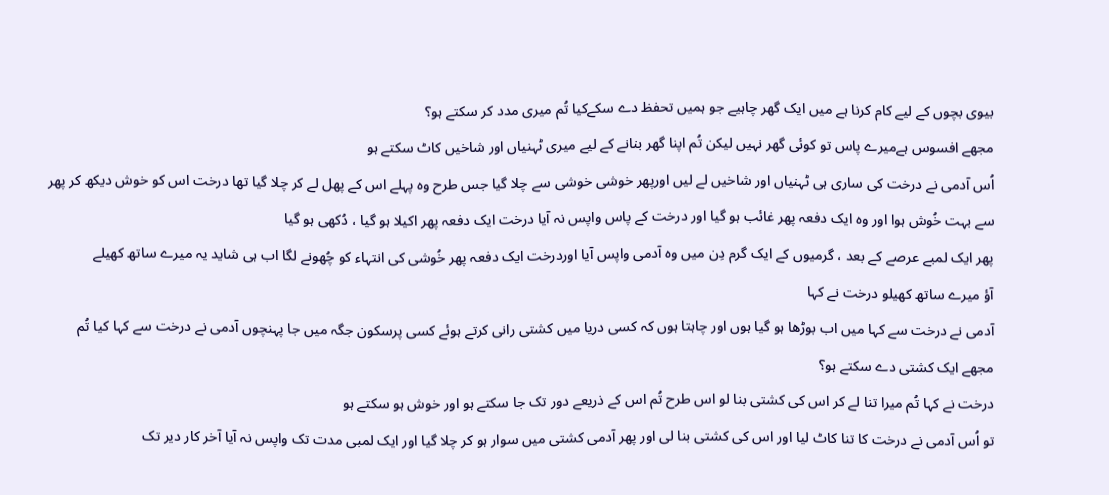بیوی بچوں کے لیے کام کرنا ہے میں ایک گھر چاہیے جو ہمیں تحفظ دے سکےکیا تُم میری مدد کر سکتے ہو؟
مجھے افسوس ہےمیرے پاس تو کوئی گھر نہیں لیکن تُم اپنا گھر بنانے کے لیے میری ٹہنیاں اور شاخیں کاٹ سکتے ہو
اُس آدمی نے درخت کی ساری ہی ٹہنیاں اور شاخیں لے لیں اورپھر خوشی خوشی سے چلا گیا جس طرح وہ پہلے اس کے پھل لے کر چلا گیا تھا درخت اس کو خوش دیکھ کر پھر سے بہت خُوش ہوا اور وہ ایک دفعہ پھر غائب ہو گیا اور درخت کے پاس واپس نہ آیا درخت ایک دفعہ پھر اکیلا ہو گیا ، دُکھی ہو گیا
پھر ایک لمبے عرصے کے بعد ، گرمیوں کے ایک گرم دِن میں وہ آدمی واپس آیا اوردرخت ایک دفعہ پھر خُوشی کی انتہاء کو چُھونے لگا اب ہی شاید یہ میرے ساتھ کھیلے
آؤ میرے ساتھ کھیلو درخت نے کہا
آدمی نے درخت سے کہا میں اب بوڑھا ہو گیا ہوں اور چاہتا ہوں کہ کسی دریا میں کشتی رانی کرتے ہوئے کسی پرسکون جگہ میں جا پہنچوں آدمی نے درخت سے کہا کیا تُم مجھے ایک کشتی دے سکتے ہو؟
درخت نے کہا تُم میرا تنا لے کر اس کی کشتی بنا لو اس طرح تُم اس کے ذریعے دور تک جا سکتے ہو اور خوش ہو سکتے ہو
تو اُس آدمی نے درخت کا تنا کاٹ لیا اور اس کی کشتی بنا لی اور پھر آدمی کشتی میں سوار ہو کر چلا گیا اور ایک لمبی مدت تک واپس نہ آیا آخر کار دیر تک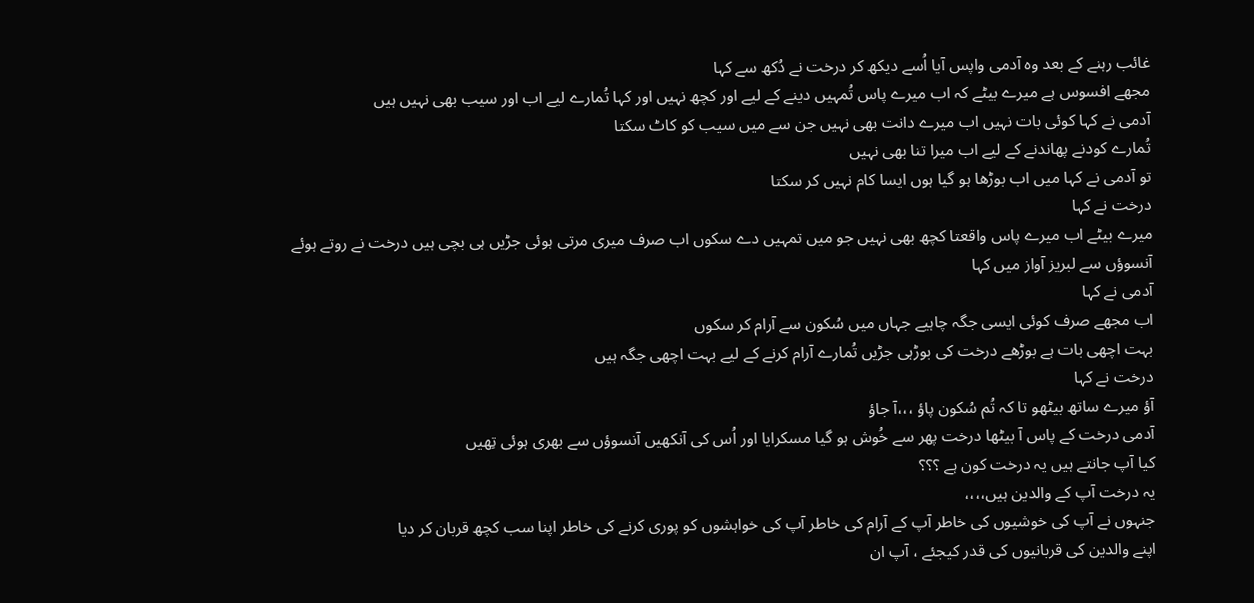غائب رہنے کے بعد وہ آدمی واپس آیا اُسے دیکھ کر درخت نے دُکھ سے کہا
مجھے افسوس ہے میرے بیٹے کہ اب میرے پاس تُمہیں دینے کے لیے اور کچھ نہیں اور کہا تُمارے لیے اب اور سیب بھی نہیں ہیں
آدمی نے کہا کوئی بات نہیں اب میرے دانت بھی نہیں جن سے میں سیب کو کاٹ سکتا
تُمارے کودنے پھاندنے کے لیے اب میرا تنا بھی نہیں
تو آدمی نے کہا میں اب بوڑھا ہو گیا ہوں ایسا کام نہیں کر سکتا
درخت نے کہا
میرے بیٹے اب میرے پاس واقعتا کچھ بھی نہیں جو میں تمہیں دے سکوں اب صرف میری مرتی ہوئی جڑیں ہی بچی ہیں درخت نے روتے ہوئے آنسوؤں سے لبریز آواز میں کہا
آدمی نے کہا
اب مجھے صرف کوئی ایسی جگہ چاہیے جہاں میں سُکون سے آرام کر سکوں
بہت اچھی بات ہے بوڑھے درخت کی بوڑہی جڑیں تُمارے آرام کرنے کے لیے بہت اچھی جگہ ہیں
درخت نے کہا
آؤ میرے ساتھ بیٹھو تا کہ تُم سُکون پاؤ ،،،آ جاؤ
آدمی درخت کے پاس آ بیٹھا درخت پھر سے خُوش ہو گیا مسکرایا اور اُس کی آنکھیں آنسوؤں سے بھری ہوئی تِھیں
کیا آپ جانتے ہیں یہ درخت کون ہے ؟؟؟
یہ درخت آپ کے والدین ہیں،،،،
جنہوں نے آپ کی خوشیوں کی خاطر آپ کے آرام کی خاطر آپ کی خواہشوں کو پوری کرنے کی خاطر اپنا سب کچھ قربان کر دیا
اپنے والدین کی قربانیوں کی قدر کیجئے ، آپ ان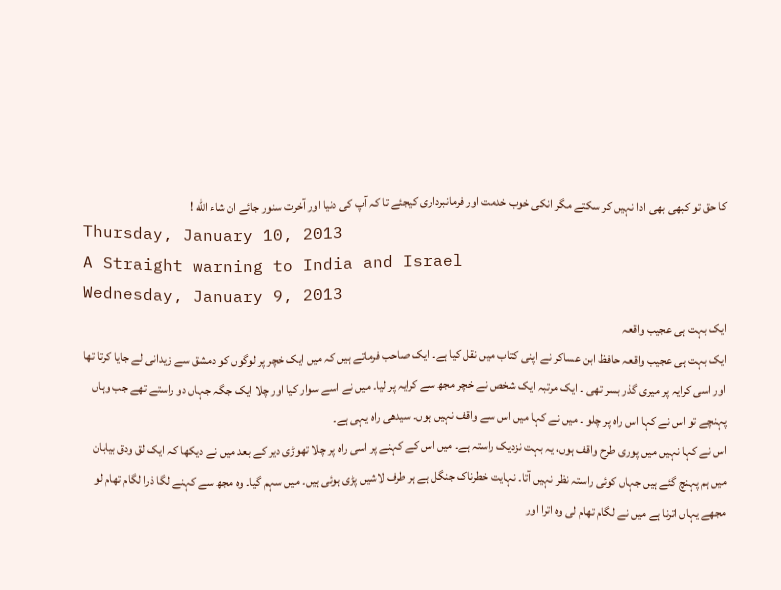کا حق تو کبھی بھی ادا نہیں کر سکتے مگر انکی خوب خدمت اور فرمانبرداری کیجئے تا کہ آپ کی دنیا اور آخرت سنور جائے ان شاء الله !
Thursday, January 10, 2013
A Straight warning to India and Israel
Wednesday, January 9, 2013
ایک بہت ہی عجیب واقعہ
ایک بہت ہی عجیب واقعہ حافظ ابن عساکر نے اپنی کتاب میں نقل کیا ہے۔ ایک صاحب فرماتے ہیں کہ میں ایک خچر پر لوگوں کو دمشق سے زیدانی لے جایا کرتا تھا اور اسی کرایہ پر میری گذر بسر تھی ۔ ایک مرتبہ ایک شخص نے خچر مجھ سے کرایہ پر لیا۔ میں نے اسے سوار کیا اور چلا ایک جگہ جہاں دو راستے تھے جب وہاں پہنچے تو اس نے کہا اس راہ پر چلو ۔ میں نے کہا میں اس سے واقف نہیں ہوں۔ سیدھی راہ یہی ہے۔
اس نے کہا نہیں میں پوری طرح واقف ہوں، یہ بہت نزدیک راستہ ہے۔ میں اس کے کہنے پر اسی راہ پر چلا تھوڑی دیر کے بعد میں نے دیکھا کہ ایک لق ودق بیابان میں ہم پہنچ گئے ہیں جہاں کوئی راستہ نظر نہیں آتا۔ نہایت خطرناک جنگل ہے ہر طرف لاشیں پڑی ہوئی ہیں۔ میں سہم گیا۔ وہ مجھ سے کہنے لگا ذرا لگام تھام لو مجھے یہاں اترنا ہے میں نے لگام تھام لی وہ اترا اور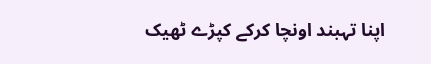اپنا تہبند اونچا کرکے کپڑے ٹھیک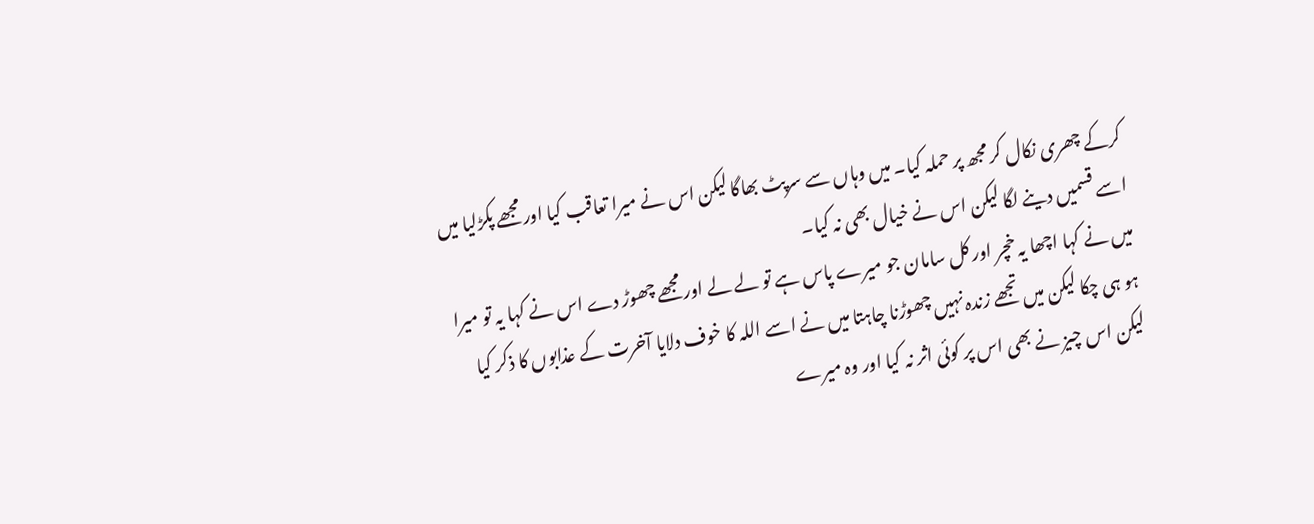کرکے چھری نکال کر مجھ پر حملہ کیا۔ میں وہاں سے سرپٹ بھاگا لیکن اس نے میرا تعاقب کیا اور مجھے پکڑلیا میں اسے قسمیں دینے لگا لیکن اس نے خیال بھی نہ کیا۔
میں نے کہا اچھا یہ خچر اور کل سامان جو میرے پاس ہے تو لے لے اور مجھے چھوڑ دے اس نے کہا یہ تو میرا ہو ہی چکا لیکن میں تجھے زندہ نہیں چھوڑنا چاہتا میں نے اسے اللہ کا خوف دلایا آخرت کے عذابوں کا ذکر کیا لیکن اس چیز نے بھی اس پر کوئی اثر نہ کیا اور وہ میرے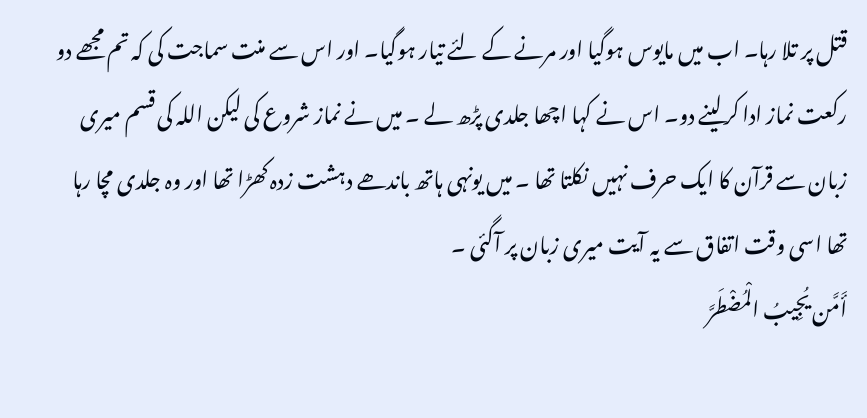قتل پر تلا رہا۔ اب میں مایوس ہوگیا اور مرنے کے لئے تیار ہوگیا۔ اور اس سے منت سماجت کی کہ تم مجھے دو رکعت نماز ادا کرلینے دو۔ اس نے کہا اچھا جلدی پڑھ لے ۔ میں نے نماز شروع کی لیکن اللہ کی قسم میری زبان سے قرآن کا ایک حرف نہیں نکلتا تھا ۔ میں یونہی ہاتھ باندھے دہشت زدہ کھڑا تھا اور وہ جلدی مچا رہا تھا اسی وقت اتفاق سے یہ آیت میری زبان پر آگئی ۔
أَمَّن يُجِيبُ الْمُضْطَرَّ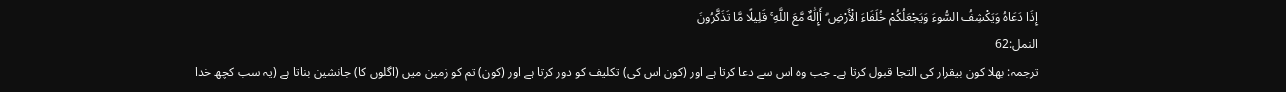إِذَا دَعَاهُ وَيَكْشِفُ السُّوءَ وَيَجْعَلُكُمْ خُلَفَاءَ الْأَرْضِ ۗ أَإِلَٰهٌ مَّعَ اللَّهِ ۚ قَلِيلًا مَّا تَذَكَّرُونَ
النمل:62
ترجمہ: بھلا کون بیقرار کی التجا قبول کرتا ہے۔ جب وہ اس سے دعا کرتا ہے اور (کون اس کی) تکلیف کو دور کرتا ہے اور (کون) تم کو زمین میں (اگلوں کا) جانشین بناتا ہے (یہ سب کچھ خدا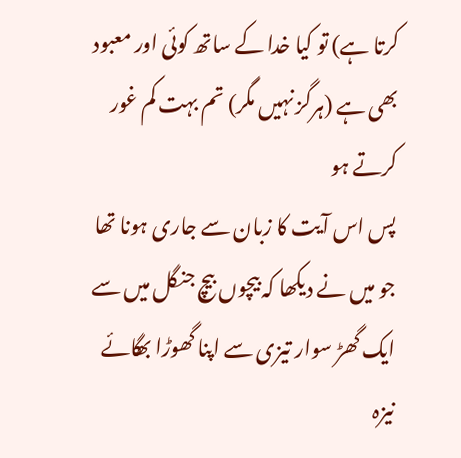کرتا ہے) تو کیا خدا کے ساتھ کوئی اور معبود بھی ہے (ہرگز نہیں مگر) تم بہت کم غور کرتے ہو
پس اس آیت کا زبان سے جاری ہونا تھا جو میں نے دیکھا کہ بیچوں بیچ جنگل میں سے ایک گھڑ سوار تیزی سے اپنا گھوڑا بھگائے نیزہ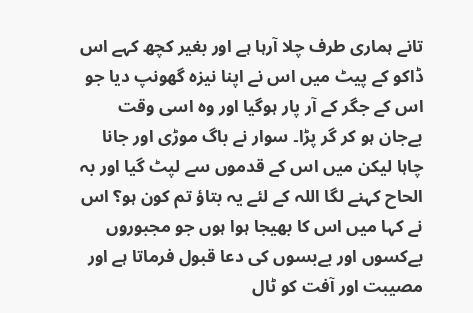تانے ہماری طرف چلا آرہا ہے اور بغیر کچھ کہے اس ڈاکو کے پیٹ میں اس نے اپنا نیزہ گھونپ دیا جو اس کے جگر کے آر پار ہوگیا اور وہ اسی وقت بےجان ہو کر گر پڑا۔ سوار نے باگ موڑی اور جانا چاہا لیکن میں اس کے قدموں سے لپٹ گیا اور بہ الحاح کہنے لگا اللہ کے لئے یہ بتاؤ تم کون ہو؟ اس نے کہا میں اس کا بھیجا ہوا ہوں جو مجبوروں بےکسوں اور بےبسوں کی دعا قبول فرماتا ہے اور مصیبت اور آفت کو ٹال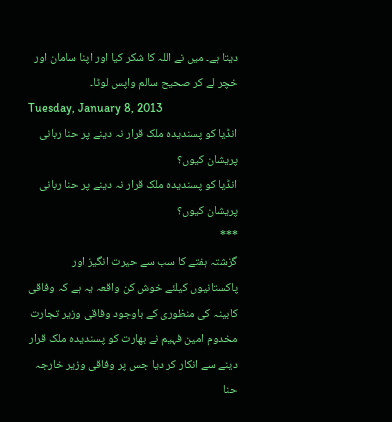دیتا ہے۔ میں نے اللہ کا شکر کیا اور اپنا سامان اور خچر لے کر صحیح سالم واپس لوٹا۔
Tuesday, January 8, 2013
انڈیا کو پسندیدہ ملک قرار نہ دینے پر حنا ربانی پریشان کیوں؟
انڈیا کو پسندیدہ ملک قرار نہ دینے پر حنا ربانی پریشان کیوں؟
***
گزشتہ ہفتے کا سب سے حیرت انگیز اور پاکستانیوں کیلئے خوش کن واقعہ یہ ہے کہ وفاقی کابینہ کی منظوری کے باوجود وفاقی وزیر تجارت مخدوم امین فہیم نے بھارت کو پسندیدہ ملک قرار دینے سے انکار کر دیا جس پر وفاقی وزیر خارجہ حنا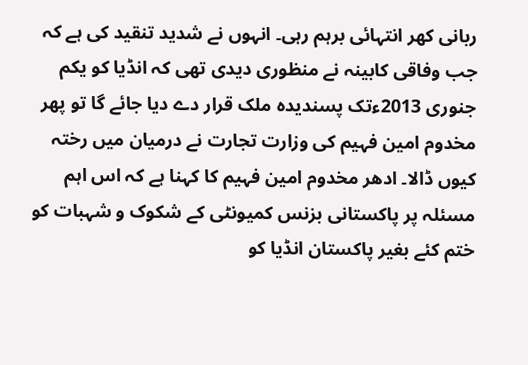ربانی کھر انتہائی برہم رہی۔ انہوں نے شدید تنقید کی ہے کہ جب وفاقی کابینہ نے منظوری دیدی تھی کہ انڈیا کو یکم جنوری 2013ءتک پسندیدہ ملک قرار دے دیا جائے گا تو پھر مخدوم امین فہیم کی وزارت تجارت نے درمیان میں رختہ کیوں ڈالا۔ ادھر مخدوم امین فہیم کا کہنا ہے کہ اس اہم مسئلہ پر پاکستانی بزنس کمیونٹی کے شکوک و شہبات کو ختم کئے بغیر پاکستان انڈیا کو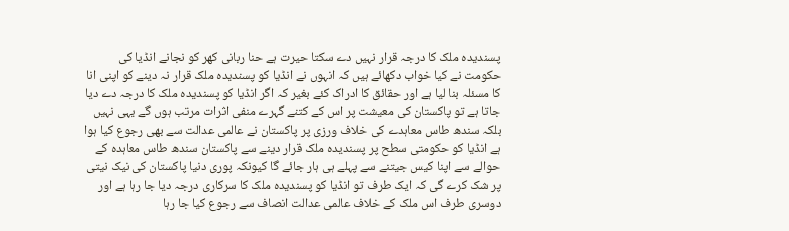پسندیدہ ملک کا درجہ قرار نہیں دے سکتا حیرت ہے حنا ربانی کھر کو نجانے انڈیا کی حکومت نے کیا خواب دکھائے ہیں کہ انہوں نے انڈیا کو پسندیدہ ملک قرار نہ دینے کو اپنی انا کا مسئلہ بنا لیا ہے اور حقائق کا ادراک کئے بغیر کہ اگر انڈیا کو پسندیدہ ملک کا درجہ دے دیا جاتا ہے تو پاکستان کی معیشت پر اس کے کتنے گہرے منفی اثرات مرتب ہوں گے یہی نہیں بلکہ سندھ طاس معاہدے کی خلاف ورزی پر پاکستان نے عالمی عدالت سے بھی رجوع کیا ہوا ہے انڈیا کو حکومتی سطح پر پسندیدہ ملک قرار دینے سے پاکستان سندھ طاس معاہدہ کے حوالے سے اپنا کیس جیتنے سے پہلے ہی ہار جائے گا کیونکہ پوری دنیا پاکستان کی نیک نیتی پر شک کرے گی کہ ایک طرف تو انڈیا کو پسندیدہ ملک کا سرکاری درجہ دیا جا رہا ہے اور دوسری طرف اس ملک کے خلاف عالمی عدالت انصاف سے رجوع کیا جا رہا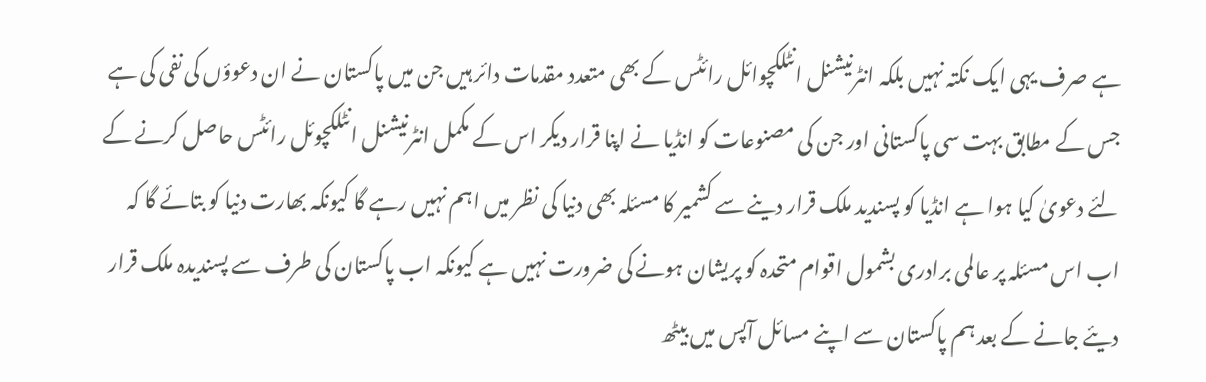ہے صرف یہی ایک نکتہ نہیں بلکہ انٹرنیشنل انٹلکچوائل رائٹس کے بھی متعدد مقدمات دائر ہیں جن میں پاکستان نے ان دعوؤں کی نفی کی ہے جس کے مطابق بہت سی پاکستانی اور جن کی مصنوعات کو انڈیا نے اپنا قرار دیکر اس کے مکمل انٹرنیشنل انٹلکچوئل رائٹس حاصل کرنے کے لئے دعویٰ کیا ہوا ہے انڈیا کو پسندید ملک قرار دینے سے کشمیر کا مسئلہ بھی دنیا کی نظر میں اہم نہیں رہے گا کیونکہ بھارت دنیا کو بتائے گا کہ اب اس مسئلہ پر عالمی برادری بشمول اقوام متحدہ کو پریشان ہونے کی ضرورت نہیں ہے کیونکہ اب پاکستان کی طرف سے پسندیدہ ملک قرار دیئے جانے کے بعد ہم پاکستان سے اپنے مسائل آپس میں بیٹھ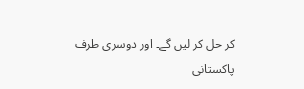کر حل کر لیں گے۔ اور دوسری طرف پاکستانی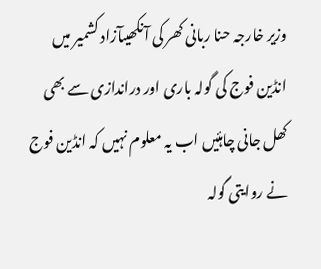وزیر خارجہ حنا ربانی کھر کی آنکھیںآزاد کشمیر میں انڈین فوج کی گولہ باری اور دراندازی سے بھی کھل جانی چاہئیں اب یہ معلوم نہیں کہ انڈین فوج نے روایتی گولہ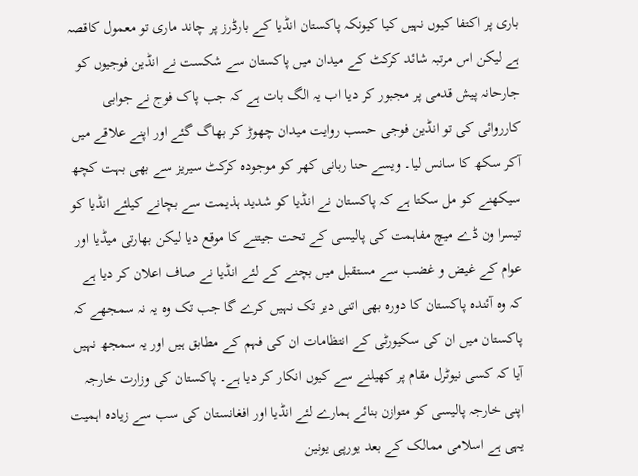باری پر اکتفا کیوں نہیں کیا کیونکہ پاکستان انڈیا کے بارڈرز پر چاند ماری تو معمول کاقصہ ہے لیکن اس مرتبہ شائد کرکٹ کے میدان میں پاکستان سے شکست نے انڈین فوجیوں کو جارحانہ پیش قدمی پر مجبور کر دیا اب یہ الگ بات ہے کہ جب پاک فوج نے جوابی کارروائی کی تو انڈین فوجی حسب روایت میدان چھوڑ کر بھاگ گئے اور اپنے علاقے میں آکر سکھ کا سانس لیا۔ ویسے حنا ربانی کھر کو موجودہ کرکٹ سیریز سے بھی بہت کچھ سیکھنے کو مل سکتا ہے کہ پاکستان نے انڈیا کو شدید ہذیمت سے بچانے کیلئے انڈیا کو تیسرا ون ڈے میچ مفاہمت کی پالیسی کے تحت جیتنے کا موقع دیا لیکن بھارتی میڈیا اور عوام کے غیض و غضب سے مستقبل میں بچنے کے لئے انڈیا نے صاف اعلان کر دیا ہے کہ وہ آئندہ پاکستان کا دورہ بھی اتنی دیر تک نہیں کرے گا جب تک وہ یہ نہ سمجھے کہ پاکستان میں ان کی سکیورٹی کے انتظامات ان کی فہم کے مطابق ہیں اور یہ سمجھ نہیں آیا کہ کسی نیوٹرل مقام پر کھیلنے سے کیوں انکار کر دیا ہے۔ پاکستان کی وزارت خارجہ اپنی خارجہ پالیسی کو متوازن بنائے ہمارے لئے انڈیا اور افغانستان کی سب سے زیادہ اہمیت یہی ہے اسلامی ممالک کے بعد یورپی یونین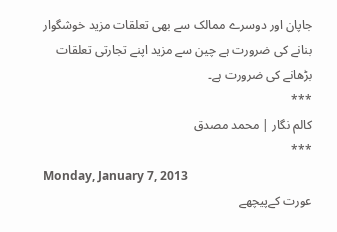جاپان اور دوسرے ممالک سے بھی تعلقات مزید خوشگوار بنانے کی ضرورت ہے چین سے مزید اپنے تجارتی تعلقات بڑھانے کی ضرورت ہے۔
***
کالم نگار | محمد مصدق
***
Monday, January 7, 2013
عورت کےپیچھے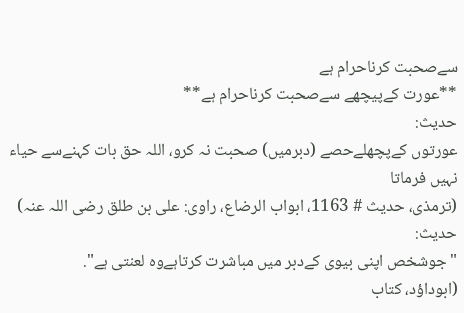سےصحبت کرناحرام ہے
**عورت کےپیچھے سےصحبت کرناحرام ہے**
حدیث:
عورتوں کےپچھلےحصے (دبرمیں) صحبت نہ کرو، اللہ حق بات کہنےسے حیاء نہیں فرماتا
(ترمذی، حدیث # 1163، ابواب الرضاع، راوی: علی بن طلق رضی اللہ عنہ)
حدیث:
"جوشخص اپنی بیوی کےدبر میں مباشرت کرتاہےوہ لعنتی ہے".
(ابوداؤد، کتاب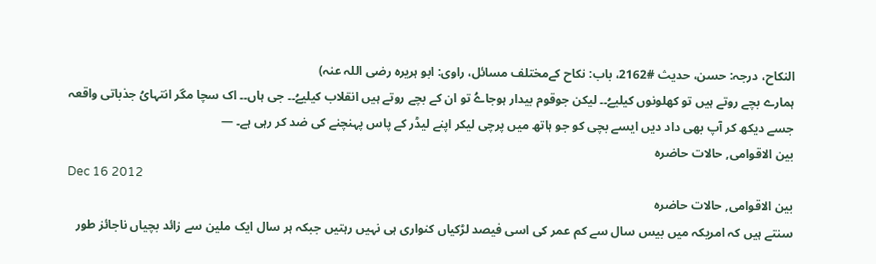النکاح، درجہ: حسن، حدیث #2162، باب: نکاح کےمختلف مسائل، راوی: ابو ہریرہ رضی اللہ عنہ)
ہمارے بچے روتے ہیں تو کھلونوں کیلیےُ۔۔ لیکن جوقوم بیدار ہوجاےُ تو ان کے بچے روتے ہیں انقلاب کیلیےُ۔۔ جی ہاں۔۔ اک سچا مگر انتہایُ جذباتی واقعہ جسے دیکھ کر آپ بھی داد دیں ایسے بچی کو جو ہاتھ میں پرچی لیکر اپنے لیڈر کے پاس پہنچنے کی ضد کر رہی ہے۔ —
بین الاقوامی, حالات حاضرہ
Dec 16 2012
بین الاقوامی, حالات حاضرہ
سنتے ہیں کہ امریکہ میں بیس سال سے کم عمر کی اسی فیصد لڑکیاں کنواری ہی نہیں رہتیں جبکہ ہر سال ایک ملین سے زائد بچیاں ناجائز طور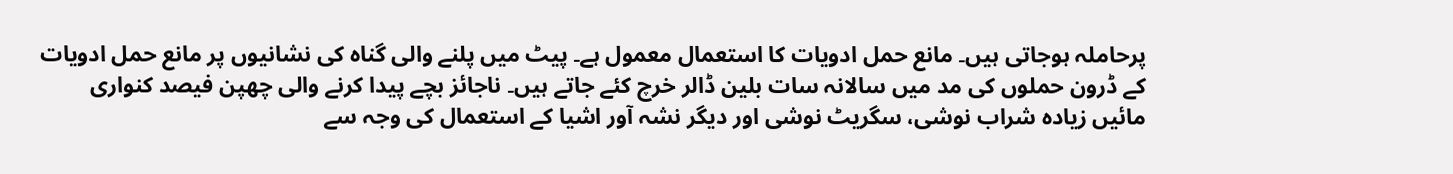پرحاملہ ہوجاتی ہیں۔ مانع حمل ادویات کا استعمال معمول ہے۔ پیٹ میں پلنے والی گناہ کی نشانیوں پر مانع حمل ادویات کے ڈرون حملوں کی مد میں سالانہ سات بلین ڈالر خرچ کئے جاتے ہیں۔ ناجائز بچے پیدا کرنے والی چھپن فیصد کنواری مائیں زیادہ شراب نوشی، سگریٹ نوشی اور دیگر نشہ آور اشیا کے استعمال کی وجہ سے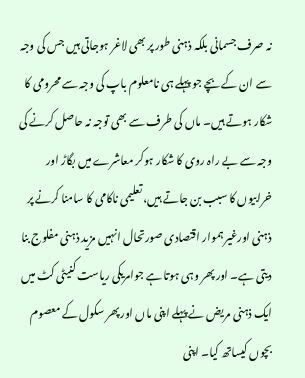نہ صرف جسمانی بلکہ ذہنی طور پر بھی لاغر ہوجاتی ہیں جس کی وجہ سے ان کے بچے جو پہلے ہی نامعلوم باپ کی وجہ سے محرومی کا شکار ہوتے ہیں۔ ماں کی طرف سے بھی توجہ نہ حاصل کرنے کی وجہ سے بے راہ روی کا شکار ہوکر معاشرے میں بگاڑ اور خرابیوں کا سبب بن جاتے ہیں، تعلیمی ناکامی کا سامنا کرنے پر ذہنی اورغیر ہموار اقتصادی صورتحال انہیں مزید ذہنی مفلوج بنا دیتی ہے۔ اور پھر وہی ہوتا ہے جوامریکی ریاست کنیٹی کٹ میں ایک ذہنی مریض نے پہلے اپنی ماں اور پھر سکول کے معصوم بچوں کیساتھ کیا۔ اپنی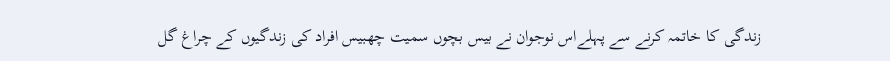زندگی کا خاتمہ کرنے سے پہلےاس نوجوان نے بیس بچوں سمیت چھبیس افراد کی زندگیوں کے چراغ گل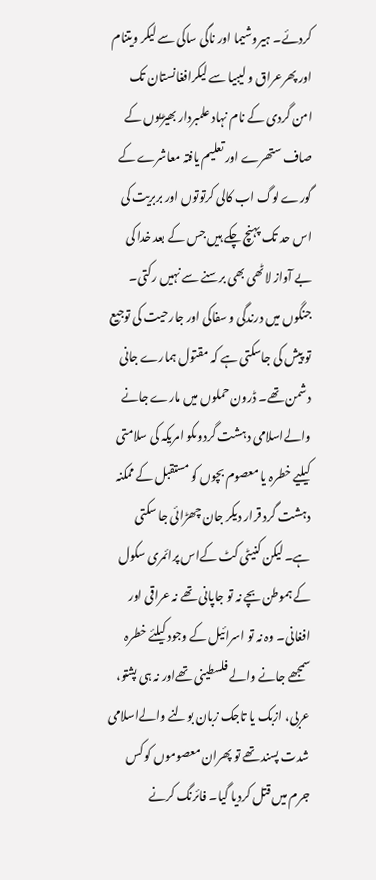کردئے۔ ہیروشیما اور ناگی ساکی سے لیکر ویتنام اور پھرعراق و لیبیا سے لیکرافغانستان تک امن گردی کے نام نہاد علمبردار بھیڑیوں کے صاف ستھرے اور تعلیم یافتہ معاشرے کے گورے لوگ اب کالی کرتوتوں اور بربریت کی اس حد تک پہنچ چکے ہیں جس کے بعد خدا کی بے آواز لاٹھی بھی برسنے سے نہیں رکتی۔ جنگوں میں درندگی و سفاکی اور جارحیت کی توجیع تو پیش کی جاسکتی ہے کہ مقتول ہمارے جانی دشمن تھے۔ ڈرون حملوں میں مارے جانے والےاسلامی دہشت گردوںکو امریکہ کی سلامتی کیلیے خطرہ یا معصوم بچوں کو مستقبل کے ممکنہ دہشت گرد قرار دیکر جان چھڑائی جا سکتی ہے۔ لیکن کنیٹی کٹ کےاس پرائمری سکول کے ہموطن بچے نہ تو جاپانی تھے نہ عراقی اور افغانی۔ وہ نہ تو اسرائیل کے وجود کیلئے خطرہ سمجھے جانے والے فلسطینی تھےاور نہ ہی پشتو، عربی، ازبک یا تاجک زبان بولنے والےاسلامی شدت پسند تھے تو پھران معصوموں کو کس جرم میں قتل کردیا گیا۔ فائرنگ کرنے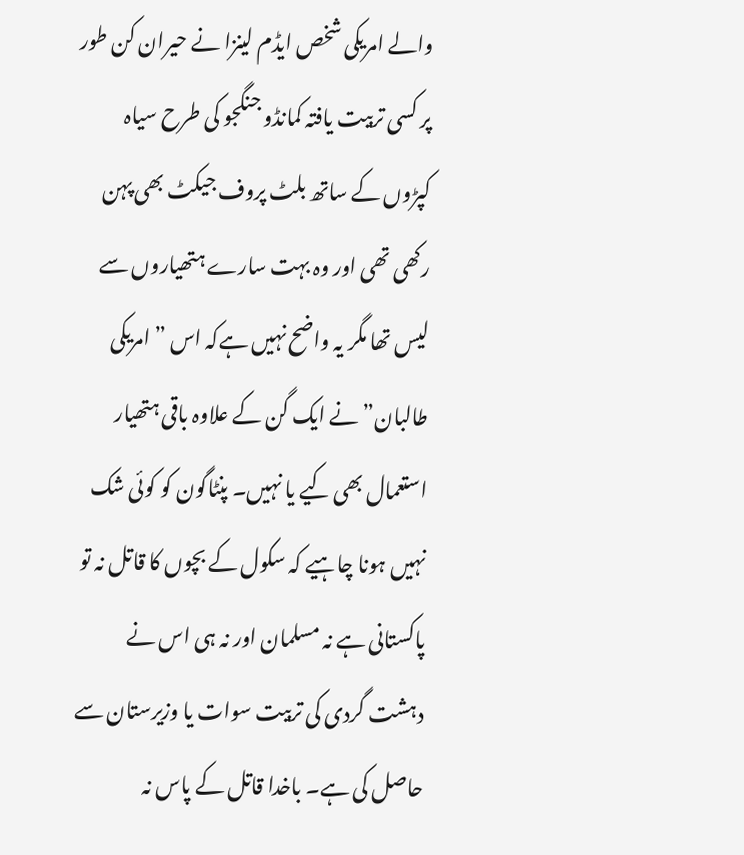والے امریکی شخص ایڈم لینزا نے حیران کن طور پر کسی تربیت یافتہ کمانڈو جنگجو کی طرح سیاہ کپڑوں کے ساتھ بلٹ پروف جیکٹ بھی پہن رکھی تھی اور وہ بہت سارے ہتھیاروں سے لیس تھا مگر یہ واضح نہیں ہےکہ اس ” امریکی طالبان” نے ایک گن کے علاوہ باقی ہتھیار استعمال بھی کیے یا نہیں۔ پنٹاگون کو کوئی شک نہیں ہونا چاہیے کہ سکول کے بچوں کا قاتل نہ تو پاکستانی ہے نہ مسلمان اور نہ ہی اس نے دہشت گردی کی تربیت سوات یا وزیرستان سے حاصل کی ہے۔ باخدا قاتل کے پاس نہ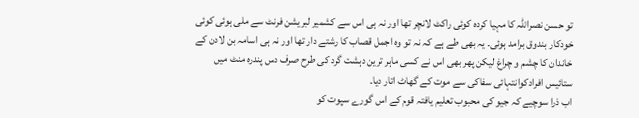تو حسن نصراللہ کا مہیا کردہ کوئی راکٹ لانچر تھا اور نہ ہی اس سے کشمیر لبریشن فرنٹ سے ملی ہوئی کوئی خودکار بندوق برامد ہوئی۔ یہ بھی طے ہے کہ نہ تو وہ اجمل قصاب کا رشتے دار تھا اور نہ ہی اسامہ بن لادن کے خاندان کا چشم و چراغ لیکن پھر بھی اس نے کسی ماہر ترین دہشت گرد کی طرح صرف دس پندرہ منٹ میں ستائیس افرادکوانتہائی سفاکی سے موت کے گھاٹ اتار دیا۔
اب ذرا سوچیے کہ جیو کی محبوب تعلیم یافتہ قوم کے اس گورے سپوت کو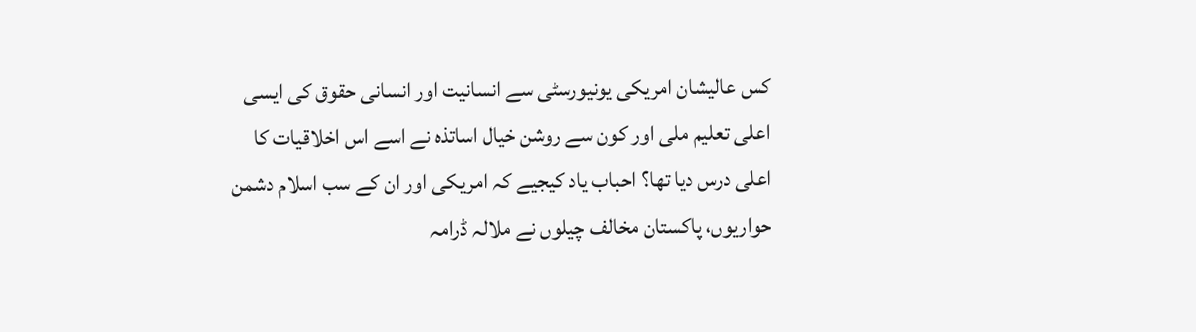کس عالیشان امریکی یونیورسٹی سے انسانیت اور انسانی حقوق کی ایسی اعلی تعلیم ملی اور کون سے روشن خیال اساتذہ نے اسے اس اخلاقیات کا اعلی درس دیا تھا؟ احباب یاد کیجیے کہ امریکی اور ان کے سب اسلام دشمن حواریوں، پاکستان مخالف چیلوں نے ملالہ ڈرامہ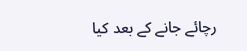رچائے جانے کے بعد کیا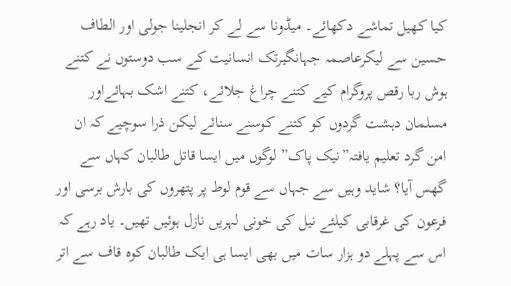کیا کھیل تماشے دکھائے۔ میڈونا سے لے کر انجلینا جولی اور الطاف حسین سے لیکرعاصمہ جہانگیرتک انسانیت کے سب دوستوں نے کتنے ہوش ربا رقص پروگرام کیے کتنے چراغ جلائے، کتنے اشک بہائےاور مسلمان دہشت گردوں کو کتنے کوسنے سنائے لیکن ذرا سوچیے کہ ان امن گرد تعلیم یافتہ”نیک پاک” لوگوں میں ایسا قاتل طالبان کہاں سے گھس آیا؟ شاید وہیں سے جہاں سے قوم لوط پر پتھروں کی بارش برسی اور فرعون کی غرقابی کیلئے نیل کی خونی لہریں نازل ہوئیں تھیں۔ یاد رہے کہ اس سے پہلے دو ہزار سات میں بھی ایسا ہی ایک طالبان کوہ قاف سے اتر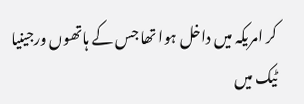کر امریکہ میں داخل ہوا تھا جس کے ہاتھوں ورجینیا ٹیک میں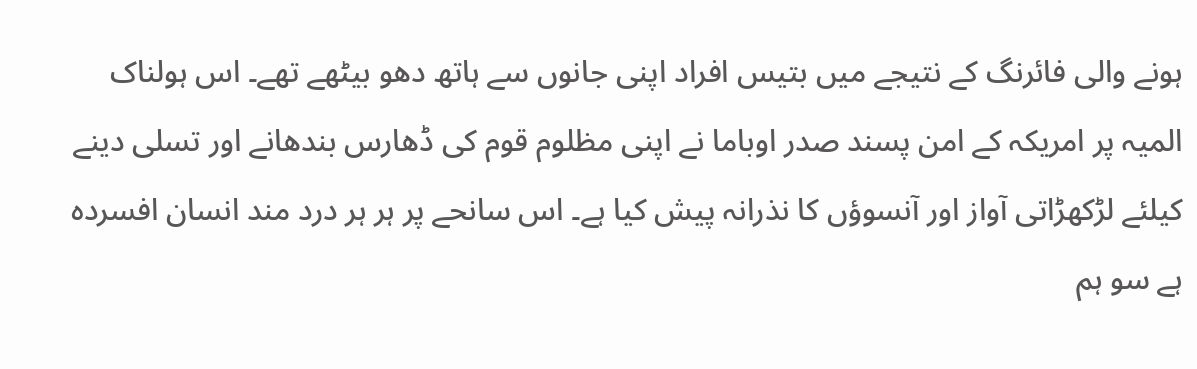ہونے والی فائرنگ کے نتیجے میں بتیس افراد اپنی جانوں سے ہاتھ دھو بیٹھے تھے۔ اس ہولناک المیہ پر امریکہ کے امن پسند صدر اوباما نے اپنی مظلوم قوم کی ڈھارس بندھانے اور تسلی دینے کیلئے لڑکھڑاتی آواز اور آنسوؤں کا نذرانہ پیش کیا ہے۔ اس سانحے پر ہر ہر درد مند انسان افسردہ ہے سو ہم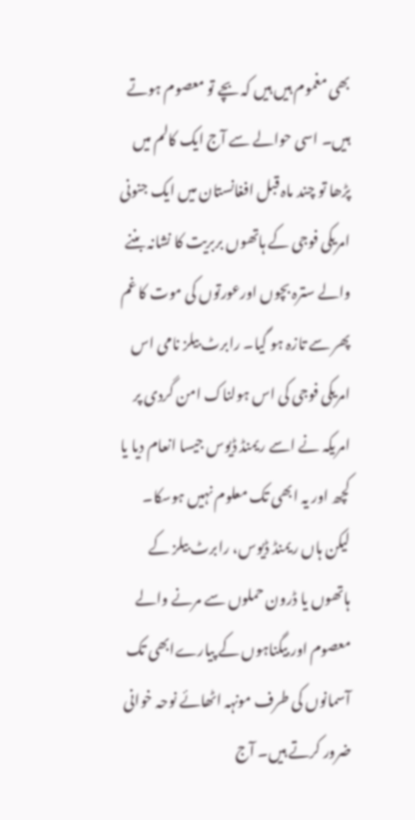بھی مغموم ہیں ہیں کہ بچے تو معصوم ہوتے ہیں۔ اسی حوالے سے آج ایک کالم میں پڑھا تو چند ماہ قبل افغانستان میں ایک جنونی امریکی فوجی کے ہاتھوں بربریت کا نشانہ بننے والے سترہ بچوں اورعورتوں کی موت کا غم پھر سے تازہ ہو گیا۔ رابرٹ بیلز نامی اس امریکی فوجی کی اس ہولناک امن گردی پر امریکہ نے اسے ریمنڈ ڈیوس جیسا انعام دیا یا کچھ اور یہ ابھی تک معلوم نہیں ہوسکا۔ لیکن ہاں ریمنڈ ڈیوس، رابرٹ بیلز کے ہاتھوں یا ڈرون حملوں سے مرنے والے معصوم اور بیگناہوں کے پیارےابھی تک آسمانوں کی طرف مونہہ اٹھائے نوحہ خوانی ضرور کرتے ہیں۔ آج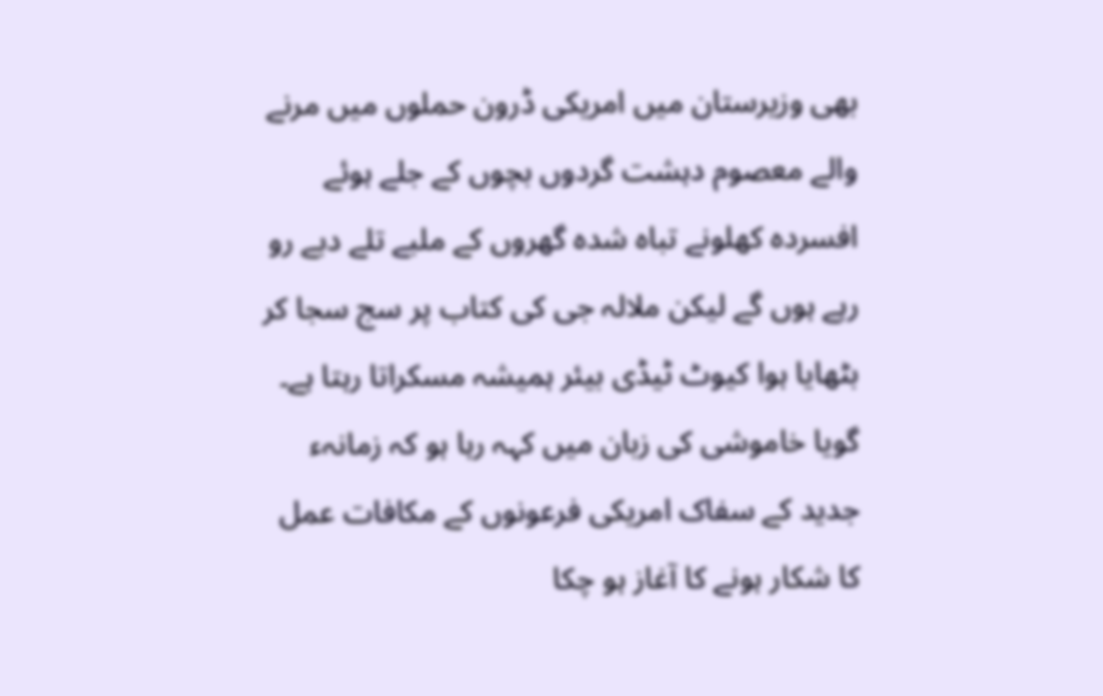بھی وزیرستان میں امریکی ڈرون حملوں میں مرنے والے معصوم دہشت گردوں بچوں کے جلے ہوئے افسردہ کھلونے تباہ شدہ گھروں کے ملبے تلے دبے رو رہے ہوں گے لیکن ملالہ جی کی کتاب پر سج سجا کر بٹھایا ہوا کیوٹ ٹیڈی بیئر ہمیشہ مسکراتا رہتا ہے۔ گویا خاموشی کی زبان میں کہہ رہا ہو کہ زمانہء جدید کے سفاک امریکی فرعونوں کے مکافات عمل کا شکار ہونے کا آغاز ہو چکا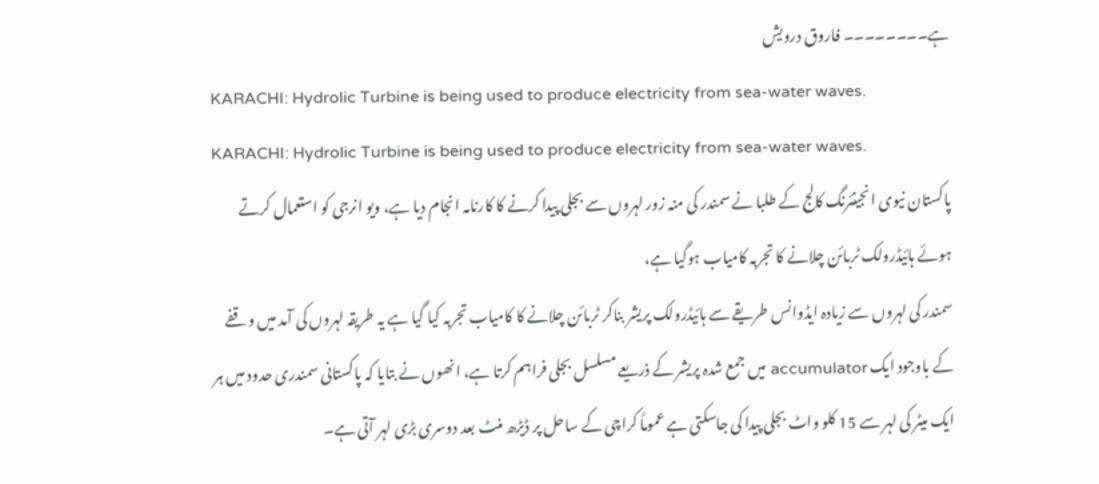ہے۔۔۔۔۔۔۔۔ فاروق درویش
KARACHI: Hydrolic Turbine is being used to produce electricity from sea-water waves.
KARACHI: Hydrolic Turbine is being used to produce electricity from sea-water waves.
پاکستان نیوی انجینئرنگ کالج کے طلبا نے سمندر کی منہ زور لہروں سے بجلی پیدا کرنے کا کارنامہ انجام دیا ہے، ویو انرجی کو استعمال کرتے ہوئے ہائیڈرولک ٹربائن چلانے کا تجربہ کامیاب ہوگیا ہے،
سمندر کی لہروں سے زیادہ ایڈوانس طریقے سے ہائیڈرولک پریشر بناکر ٹربائن چلانے کا کامیاب تجربہ کیا گیا ہے یہ طریقہ لہروں کی آمد میں وقفے کے باوجود ایک accumulator میں جمع شدہ پریشر کے ذریعے مسلسل بجلی فراہم کرتا ہے، انھوں نے بتایا کہ پاکستانی سمندری حدود میں ہر ایک میٹر کی لہر سے 15 کلو واٹ بجلی پیدا کی جاسکتی ہے عموماً کراچی کے ساحل پر ڈیڑھ منٹ بعد دوسری بڑی لہر آتی ہے۔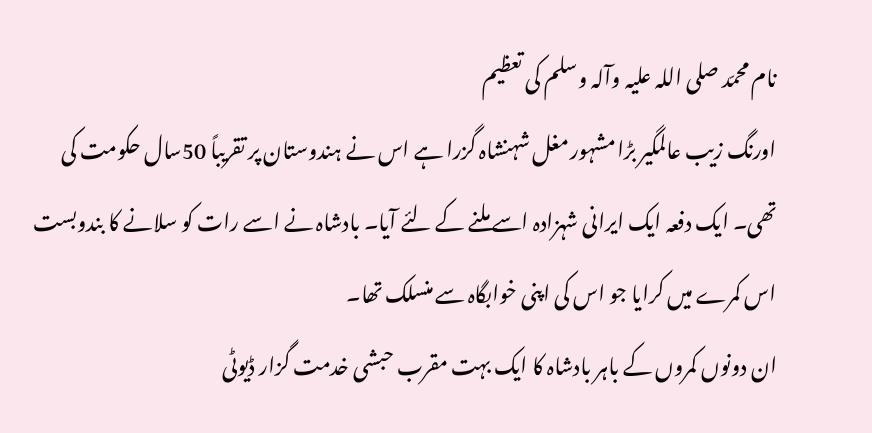نام محمّد صلی اللہ علیہ وآلہ وسلم کی تعظیم
اورنگ زیب عالمگیر بڑا مشہور مغل شہنشاہ گزرا ہے اس نے ہندوستان پر تقریباً 50سال حکومت کی تھی۔ ایک دفعہ ایک ایرانی شہزادہ اسے ملنے کے لئے آیا۔ بادشاہ نے اسے رات کو سلانے کا بندوبست اس کمرے میں کرایا جو اس کی اپنی خوابگاہ سے منسلک تھا۔
ان دونوں کمروں کے باہر بادشاہ کا ایک بہت مقرب حبشی خدمت گزار ڈیوٹی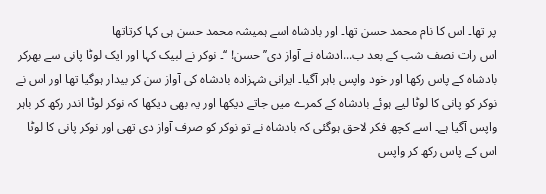پر تھا۔ اس کا نام محمد حسن تھا۔ اور بادشاہ اسے ہمیشہ محمد حسن ہی کہا کرتاتھا
اس رات نصف شب کے بعد ب...ادشاہ نے آواز دی’’حسن! ‘‘۔ نوکر نے لبیک کہا اور ایک لوٹا پانی سے بھرکر بادشاہ کے پاس رکھا اور خود واپس باہر آگیا۔ ایرانی شہزادہ بادشاہ کی آواز سن کر بیدار ہوگیا تھا اور اس نے نوکر کو پانی کا لوٹا لیے ہوئے بادشاہ کے کمرے میں جاتے دیکھا اور یہ بھی دیکھا کہ نوکر لوٹا اندر رکھ کر باہر واپس آگیا ہے۔ اسے کچھ فکر لاحق ہوگئی کہ بادشاہ نے تو نوکر کو صرف آواز دی تھی اور نوکر پانی کا لوٹا اس کے پاس رکھ کر واپس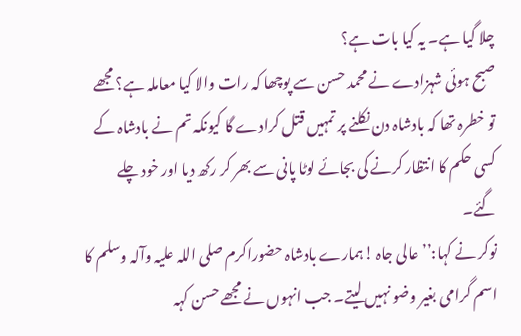چلا گیا ہے۔ یہ کیا بات ہے؟
صبح ہوئی شہزادے نے محمد حسن سے پوچھا کہ رات والا کیا معاملہ ہے؟ مجھے تو خطرہ تھا کہ بادشاہ دن نکلنے پر تمہیں قتل کرادے گا کیونکہ تم نے بادشاہ کے کسی حکم کا انتظار کرنے کی بجائے لوٹا پانی سے بھر کر رکھ دیا اور خود چلے گئے۔
نوکر نے کہا:’’عالی جاہ !ہمارے بادشاہ حضوراکرم صلی اللہ علیہ وآلہ وسلم کا اسم گرامی بغیر وضو نہیں لیتے۔ جب انہوں نے مجھے حسن کہہ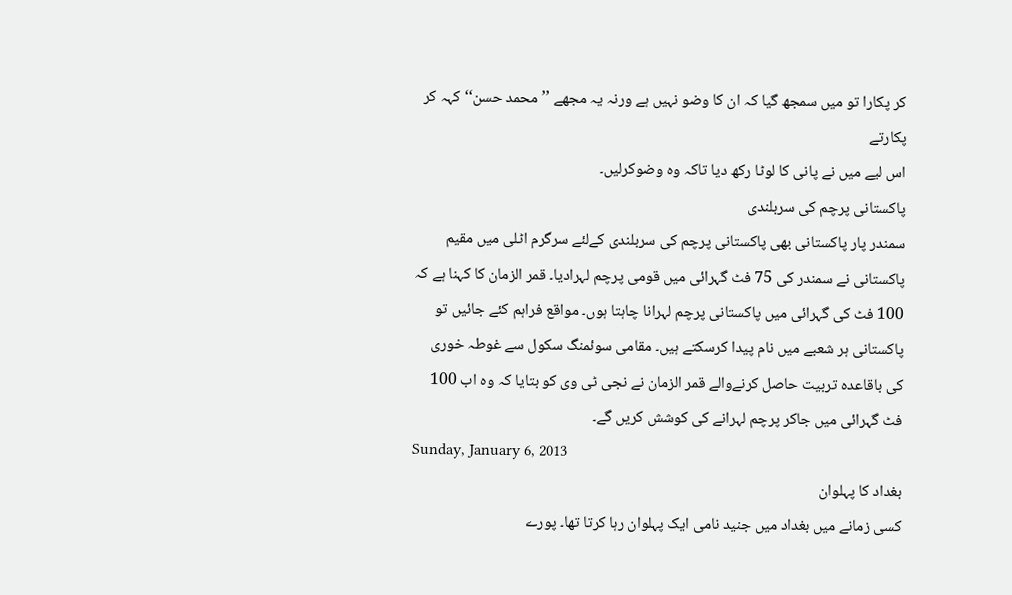کر پکارا تو میں سمجھ گیا کہ ان کا وضو نہیں ہے ورنہ یہ مجھے ’’محمد حسن‘‘ کہہ کر پکارتے
اس لیے میں نے پانی کا لوٹا رکھ دیا تاکہ وہ وضوکرلیں۔
پاکستانی پرچم کی سربلندی
سمندر پار پاکستانی بھی پاکستانی پرچم کی سربلندی کےلئے سرگرم اٹلی میں مقیم پاکستانی نے سمندر کی 75 فٹ گہرائی میں قومی پرچم لہرادیا۔ قمر الزمان کا کہنا ہے کہ 100 فٹ کی گہرائی میں پاکستانی پرچم لہرانا چاہتا ہوں۔ مواقع فراہم کئے جائیں تو پاکستانی ہر شعبے میں نام پیدا کرسکتے ہیں۔ مقامی سوئمنگ سکول سے غوطہ خوری کی باقاعدہ تربیت حاصل کرنےوالے قمر الزمان نے نجی ٹی وی کو بتایا کہ وہ اب 100 فٹ گہرائی میں جاکر پرچم لہرانے کی کوشش کریں گے۔
Sunday, January 6, 2013
بغداد کا پہلوان
کسی زمانے میں بغداد میں جنید نامی ایک پہلوان رہا کرتا تھا۔ پورے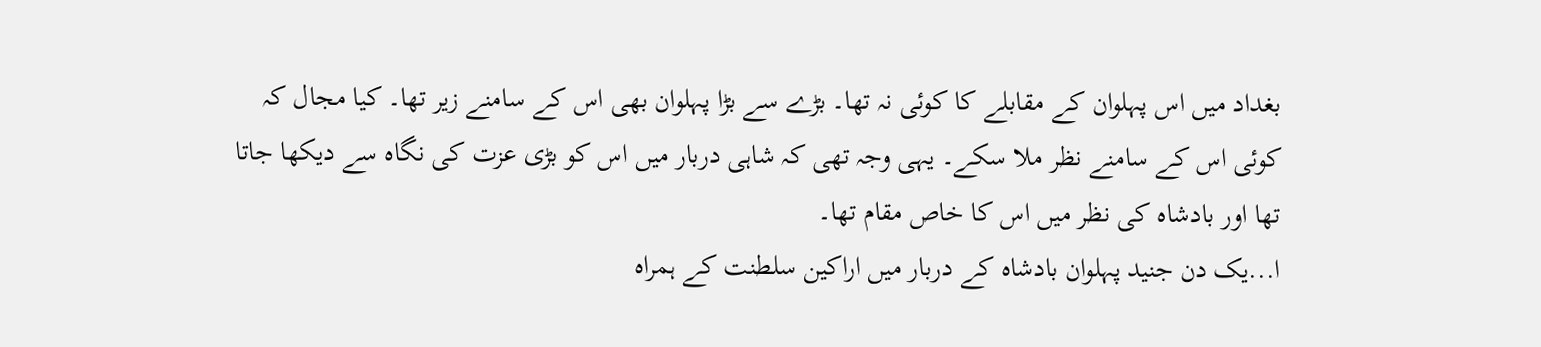بغداد میں اس پہلوان کے مقابلے کا کوئی نہ تھا۔ بڑے سے بڑا پہلوان بھی اس کے سامنے زیر تھا۔ کیا مجال کہ کوئی اس کے سامنے نظر ملا سکے۔ یہی وجہ تھی کہ شاہی دربار میں اس کو بڑی عزت کی نگاہ سے دیکھا جاتا تھا اور بادشاہ کی نظر میں اس کا خاص مقام تھا۔
ا...یک دن جنید پہلوان بادشاہ کے دربار میں اراکین سلطنت کے ہمراہ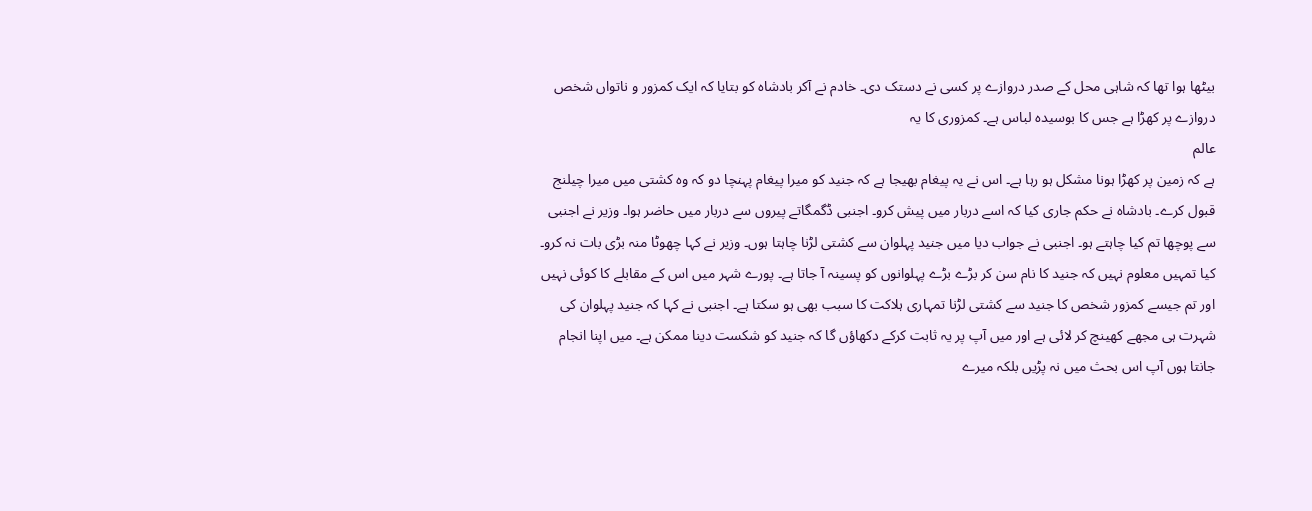بیٹھا ہوا تھا کہ شاہی محل کے صدر دروازے پر کسی نے دستک دی۔ خادم نے آکر بادشاہ کو بتایا کہ ایک کمزور و ناتواں شخص دروازے پر کھڑا ہے جس کا بوسیدہ لباس ہے۔ کمزوری کا یہ
عالم
ہے کہ زمین پر کھڑا ہونا مشکل ہو رہا ہے۔ اس نے یہ پیغام بھیجا ہے کہ جنید کو میرا پیغام پہنچا دو کہ وہ کشتی میں میرا چیلنج قبول کرے۔ بادشاہ نے حکم جاری کیا کہ اسے دربار میں پیش کرو۔ اجنبی ڈگمگاتے پیروں سے دربار میں حاضر ہوا۔ وزیر نے اجنبی سے پوچھا تم کیا چاہتے ہو۔ اجنبی نے جواب دیا میں جنید پہلوان سے کشتی لڑنا چاہتا ہوں۔ وزیر نے کہا چھوٹا منہ بڑی بات نہ کرو۔ کیا تمہیں معلوم نہیں کہ جنید کا نام سن کر بڑے بڑے پہلوانوں کو پسینہ آ جاتا ہے۔ پورے شہر میں اس کے مقابلے کا کوئی نہیں اور تم جیسے کمزور شخص کا جنید سے کشتی لڑنا تمہاری ہلاکت کا سبب بھی ہو سکتا ہے۔ اجنبی نے کہا کہ جنید پہلوان کی شہرت ہی مجھے کھینچ کر لائی ہے اور میں آپ پر یہ ثابت کرکے دکھاؤں گا کہ جنید کو شکست دینا ممکن ہے۔ میں اپنا انجام جانتا ہوں آپ اس بحث میں نہ پڑیں بلکہ میرے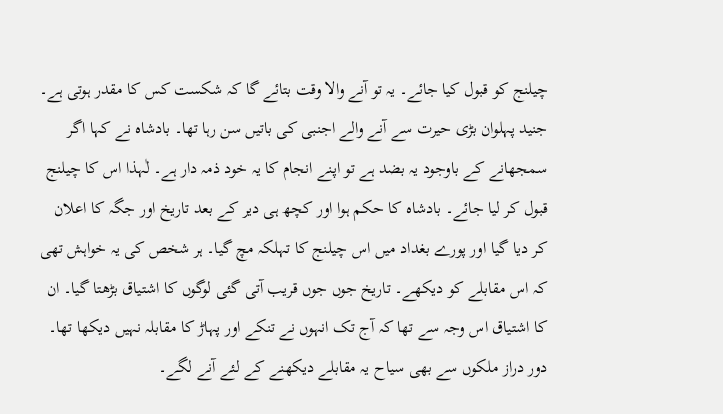چیلنج کو قبول کیا جائے۔ یہ تو آنے والا وقت بتائے گا کہ شکست کس کا مقدر ہوتی ہے۔
جنید پہلوان بڑی حیرت سے آنے والے اجنبی کی باتیں سن رہا تھا۔ بادشاہ نے کہا اگر سمجھانے کے باوجود یہ بضد ہے تو اپنے انجام کا یہ خود ذمہ دار ہے۔ لٰہذا اس کا چیلنج قبول کر لیا جائے۔ بادشاہ کا حکم ہوا اور کچھ ہی دیر کے بعد تاریخ اور جگہ کا اعلان کر دیا گیا اور پورے بغداد میں اس چیلنج کا تہلکہ مچ گیا۔ ہر شخص کی یہ خواہش تھی کہ اس مقابلے کو دیکھے۔ تاریخ جوں جوں قریب آتی گئی لوگوں کا اشتیاق بڑھتا گیا۔ ان کا اشتیاق اس وجہ سے تھا کہ آج تک انہوں نے تنکے اور پہاڑ کا مقابلہ نہیں دیکھا تھا۔ دور دراز ملکوں سے بھی سیاح یہ مقابلے دیکھنے کے لئے آنے لگے۔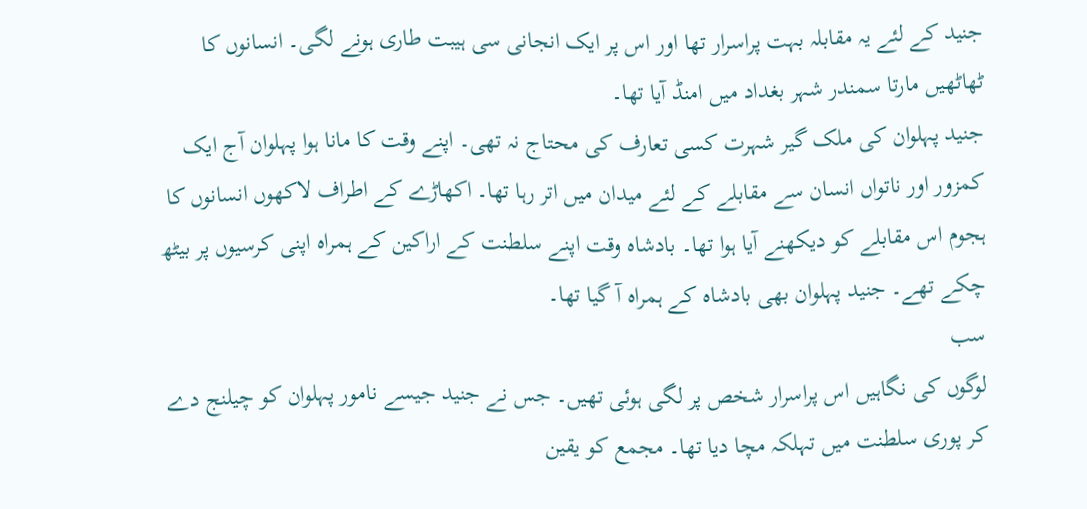جنید کے لئے یہ مقابلہ بہت پراسرار تھا اور اس پر ایک انجانی سی ہیبت طاری ہونے لگی۔ انسانوں کا ٹھاٹھیں مارتا سمندر شہر بغداد میں امنڈ آیا تھا۔
جنید پہلوان کی ملک گیر شہرت کسی تعارف کی محتاج نہ تھی۔ اپنے وقت کا مانا ہوا پہلوان آج ایک کمزور اور ناتواں انسان سے مقابلے کے لئے میدان میں اتر رہا تھا۔ اکھاڑے کے اطراف لاکھوں انسانوں کا ہجوم اس مقابلے کو دیکھنے آیا ہوا تھا۔ بادشاہ وقت اپنے سلطنت کے اراکین کے ہمراہ اپنی کرسیوں پر بیٹھ چکے تھے۔ جنید پہلوان بھی بادشاہ کے ہمراہ آ گیا تھا۔
سب
لوگوں کی نگاہیں اس پراسرار شخص پر لگی ہوئی تھیں۔ جس نے جنید جیسے نامور پہلوان کو چیلنج دے کر پوری سلطنت میں تہلکہ مچا دیا تھا۔ مجمع کو یقین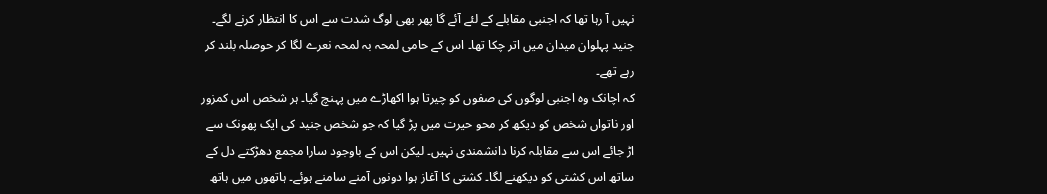نہیں آ رہا تھا کہ اجنبی مقابلے کے لئے آئے گا پھر بھی لوگ شدت سے اس کا انتظار کرنے لگے۔ جنید پہلوان میدان میں اتر چکا تھا۔ اس کے حامی لمحہ بہ لمحہ نعرے لگا کر حوصلہ بلند کر رہے تھے۔
کہ اچانک وہ اجنبی لوگوں کی صفوں کو چیرتا ہوا اکھاڑے میں پہنچ گیا۔ ہر شخص اس کمزور اور ناتواں شخص کو دیکھ کر محو حیرت میں پڑ گیا کہ جو شخص جنید کی ایک پھونک سے اڑ جائے اس سے مقابلہ کرنا دانشمندی نہیں۔ لیکن اس کے باوجود سارا مجمع دھڑکتے دل کے ساتھ اس کشتی کو دیکھنے لگا۔ کشتی کا آغاز ہوا دونوں آمنے سامنے ہوئے۔ ہاتھوں میں ہاتھ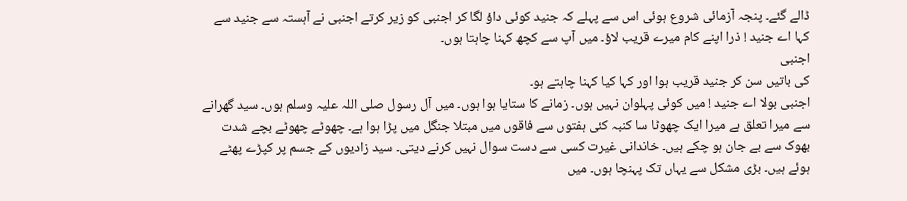ڈالے گئے۔ پنجہ آزمائی شروع ہوئی اس سے پہلے کہ جنید کوئی داؤ لگا کر اجنبی کو زیر کرتے اجنبی نے آہستہ سے جنید سے کہا اے جنید ! ذرا اپنے کام میرے قریب لاؤ۔ میں آپ سے کچھ کہنا چاہتا ہوں۔
اجنبی
کی باتیں سن کر جنید قریب ہوا اور کہا کیا کہنا چاہتے ہو۔
اجنبی بولا اے جنید ! میں کوئی پہلوان نہیں ہوں۔ زمانے کا ستایا ہوا ہوں۔ میں آل رسول صلی اللہ علیہ وسلم ہوں۔ سید گھرانے سے میرا تعلق ہے میرا ایک چھوٹا سا کنبہ کئی ہفتوں سے فاقوں میں مبتلا جنگل میں پڑا ہوا ہے۔ چھوٹے چھوٹے بچے شدت بھوک سے بے جان ہو چکے ہیں۔ خاندانی غیرت کسی سے دست سوال نہیں کرنے دیتی۔ سید زادیوں کے جسم پر کپڑے پھٹے ہوئے ہیں۔ بڑی مشکل سے یہاں تک پہنچا ہوں۔ میں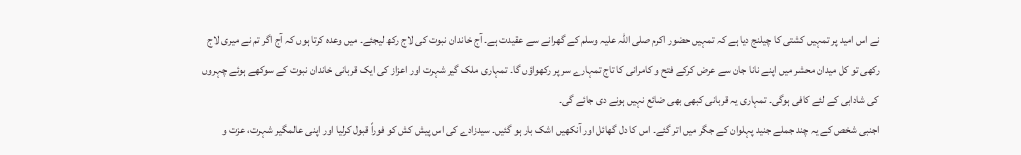نے اس امید پر تمہیں کشتی کا چیلنج دیا ہے کہ تمہیں حضور اکرم صلی اللہ علیہ وسلم کے گھرانے سے عقیدت ہے۔ آج خاندان نبوت کی لاج رکھ لیجئے۔ میں وعدہ کرتا ہوں کہ آج اگر تم نے میری لاج رکھی تو کل میدان محشر میں اپنے نانا جان سے عرض کرکے فتح و کامرانی کا تاج تمہارے سر پر رکھواؤں گا۔ تمہاری ملک گیر شہرت اور اعزاز کی ایک قربانی خاندان نبوت کے سوکھے ہوئے چہروں کی شادابی کے لئے کافی ہوگی۔ تمہاری یہ قربانی کبھی بھی ضائع نہیں ہونے دی جائے گی۔
اجنبی شخص کے یہ چند جملے جنید پہلوان کے جگر میں اتر گئے۔ اس کا دل گھائل اور آنکھیں اشک بار ہو گئیں۔ سیدزادے کی اس پیش کش کو فوراً قبول کرلیا اور اپنی عالمگیر شہرت، عزت و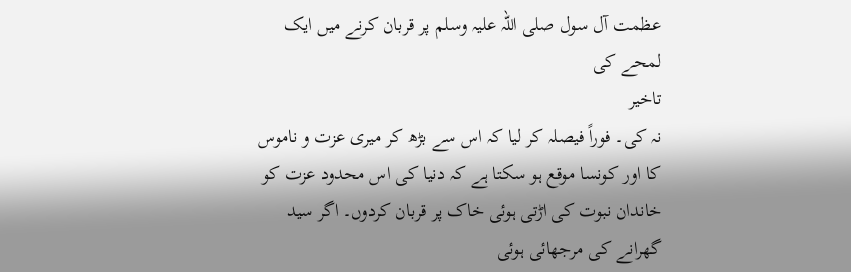عظمت آل سول صلی اللہ علیہ وسلم پر قربان کرنے میں ایک لمحے کی
تاخیر
نہ کی۔ فوراً فیصلہ کر لیا کہ اس سے بڑھ کر میری عزت و ناموس کا اور کونسا موقع ہو سکتا ہے کہ دنیا کی اس محدود عزت کو خاندان نبوت کی اڑتی ہوئی خاک پر قربان کردوں۔ اگر سید گھرانے کی مرجھائی ہوئی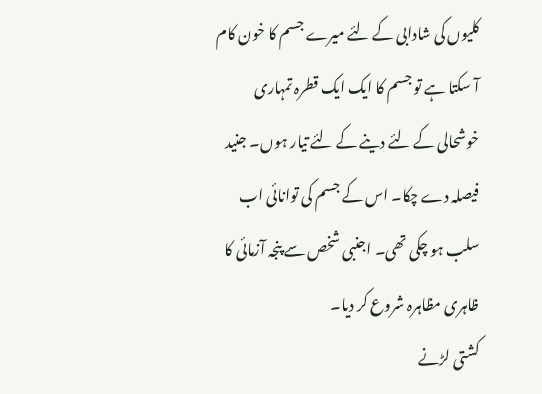کلیوں کی شادابی کے لئے میرے جسم کا خون کام آ سکتا ہے تو جسم کا ایک ایک قطرہ تمہاری خوشحالی کے لئے دینے کے لئے تیار ہوں۔ جنید فیصلہ دے چکا۔ اس کے جسم کی توانائی اب سلب ہو چکی تھی۔ اجنبی شخص سے پنجہ آزمائی کا ظاہری مظاہرہ شروع کر دیا۔
کشتی لڑنے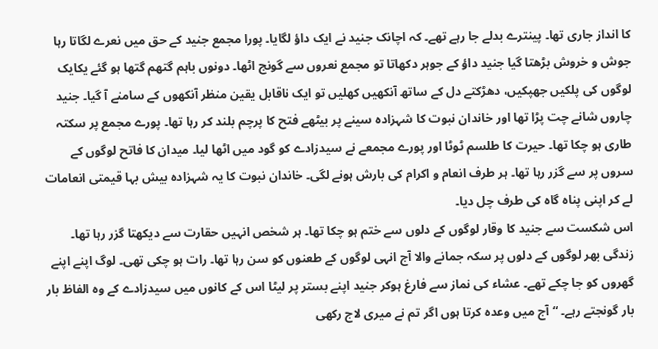کا انداز جاری تھا۔ پینترے بدلے جا رہے تھے۔ کہ اچانک جنید نے ایک داؤ لگایا۔ پورا مجمع جنید کے حق میں نعرے لگاتا رہا جوش و خروش بڑھتا گیا جنید داؤ کے جوہر دکھاتا تو مجمع نعروں سے گونج اٹھا۔ دونوں باہم گتھم گتھا ہو گئے یکایک لوگوں کی پلکیں جھپکیں، دھڑکتے دل کے ساتھ آنکھیں کھلیں تو ایک ناقابل یقین منظر آنکھوں کے سامنے آ گیا۔ جنید چاروں شانے چت پڑا تھا اور خاندان نبوت کا شہزادہ سینے پر بیٹھے فتح کا پرچم بلند کر رہا تھا۔ پورے مجمع پر سکتہ طاری ہو چکا تھا۔ حیرت کا طلسم ٹوٹا اور پورے مجمعے نے سیدزادے کو گود میں اٹھا لیا۔ میدان کا فاتح لوگوں کے سروں پر سے گزر رہا تھا۔ ہر طرف انعام و اکرام کی بارش ہونے لگی۔ خاندان نبوت کا یہ شہزادہ بیش بہا قیمتی انعامات لے کر اپنی پناہ گاہ کی طرف چل دیا۔
اس شکست سے جنید کا وقار لوگوں کے دلوں سے ختم ہو چکا تھا۔ ہر شخص انہیں حقارت سے دیکھتا گزر رہا تھا۔ زندگی بھر لوگوں کے دلوں پر سکہ جمانے والا آج انہی لوگوں کے طعنوں کو سن رہا تھا۔ رات ہو چکی تھی۔ لوگ اپنے اپنے گھروں کو جا چکے تھے۔ عشاء کی نماز سے فارغ ہوکر جنید اپنے بستر پر لیٹا اس کے کانوں میں سیدزادے کے وہ الفاظ بار بار گونجتے رہے۔ “آج میں وعدہ کرتا ہوں اگر تم نے میری لاج رکھی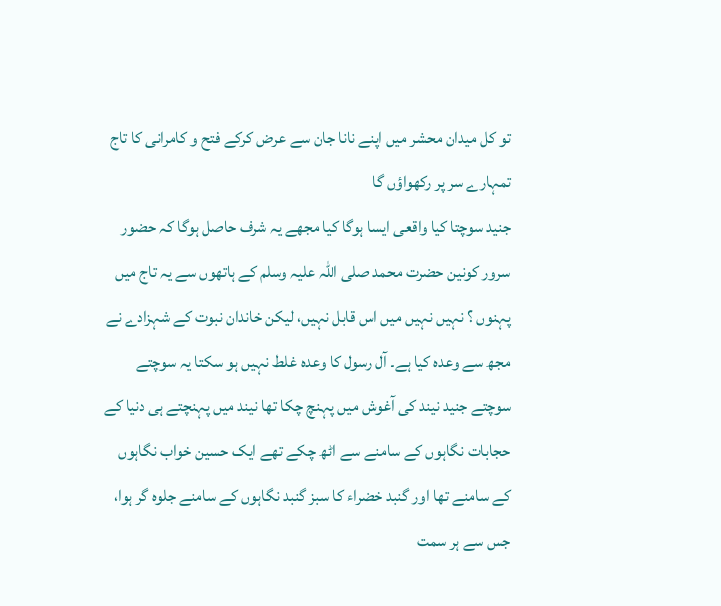تو کل میدان محشر میں اپنے نانا جان سے عرض کرکے فتح و کامرانی کا تاج تمہارے سر پر رکھواؤں گا
جنید سوچتا کیا واقعی ایسا ہوگا کیا مجھے یہ شرف حاصل ہوگا کہ حضور سرور کونین حضرت محمد صلی اللہ علیہ وسلم کے ہاتھوں سے یہ تاج میں پہنوں ؟ نہیں نہیں میں اس قابل نہیں، لیکن خاندان نبوت کے شہزادے نے مجھ سے وعدہ کیا ہے۔ آل رسول کا وعدہ غلط نہیں ہو سکتا یہ سوچتے سوچتے جنید نیند کی آغوش میں پہنچ چکا تھا نیند میں پہنچتے ہی دنیا کے حجابات نگاہوں کے سامنے سے اٹھ چکے تھے ایک حسین خواب نگاہوں کے سامنے تھا اور گنبد خضراء کا سبز گنبد نگاہوں کے سامنے جلوہ گر ہوا، جس سے ہر سمت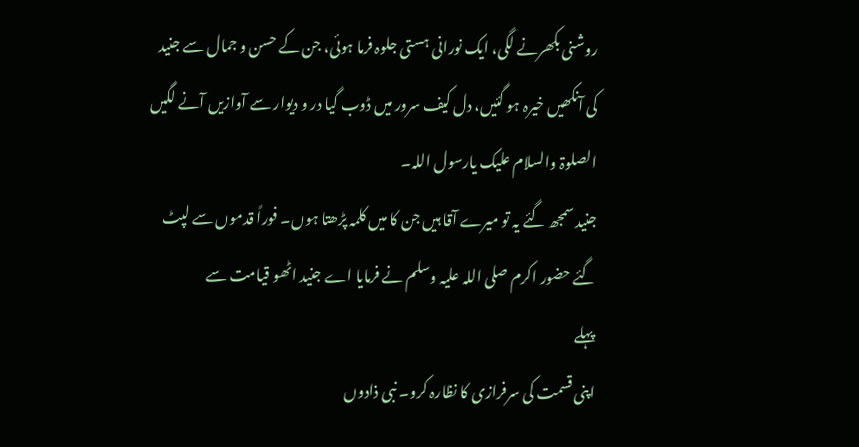روشنی بکھرنے لگی، ایک نورانی ہستی جلوہ فرما ہوئی، جن کے حسن و جمال سے جنید کی آنکھیں خیرہ ہو گئیں، دل کیف سرور میں ڈوب گیا در و دیوار سے آوازیں آنے لگیں الصلوۃ والسلام علیک یارسول اللہ۔
جنید سمجھ گئے یہ تو میرے آقا ہیں جن کا میں کلمہ پڑھتا ہوں۔ فوراً قدموں سے لپٹ گئے حضور اکرم صلی اللہ علیہ وسلم نے فرمایا اے جنید اٹھو قیامت سے
پہلے
اپنی قسمت کی سرفرازی کا نظارہ کرو۔ نبی ذادوں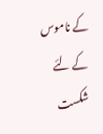کے ناموس کے لئے شکست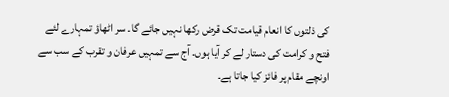کی ذلتوں کا انعام قیامت تک قرض رکھا نہیں جائے گا۔ سر اٹھاؤ تمہارے لئے فتح و کرامت کی دستار لے کر آیا ہوں۔ آج سے تمہیں عرفان و تقرب کے سب سے اونچے مقام پر فائز کیا جاتا ہے۔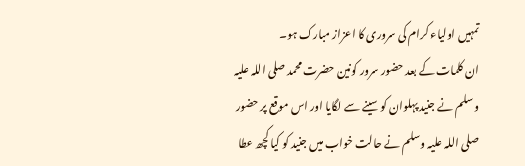تمہیں اولیاء کرام کی سروری کا اعزاز مبارک ہو۔
ان کلمات کے بعد حضور سرور کونین حضرت محمد صلی اللہ علیہ وسلم نے جنید پہلوان کو سینے سے لگایا اور اس موقع پر حضور صلی اللہ علیہ وسلم نے حالت خواب میں جنید کو کیا کچھ عطا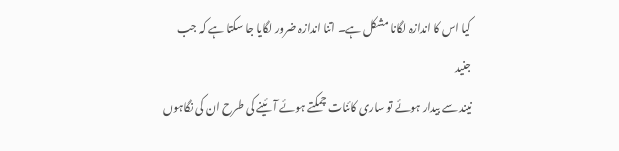کیا اس کا اندازہ لگانا مشکل ہے۔ اتنا اندازہ ضرور لگایا جا سکتا ہے کہ جب
جنید
نیند سے بیدار ہوئے تو ساری کائنات چمکتے ہوئے آئینے کی طرح ان کی نگاہوں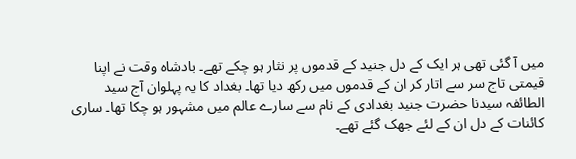میں آ گئی تھی ہر ایک کے دل جنید کے قدموں پر نثار ہو چکے تھے۔ بادشاہ وقت نے اپنا قیمتی تاج سر سے اتار کر ان کے قدموں میں رکھ دیا تھا۔ بغداد کا یہ پہلوان آج سید الطائفہ سیدنا حضرت جنید بغدادی کے نام سے سارے عالم میں مشہور ہو چکا تھا۔ ساری کائنات کے دل ان کے لئے جھک گئے تھے۔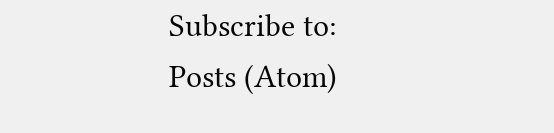Subscribe to:
Posts (Atom)